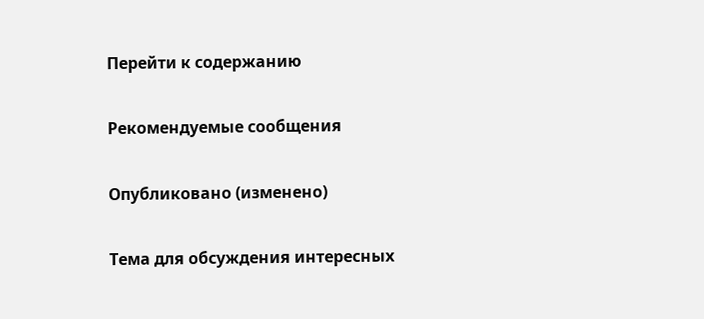Перейти к содержанию

Рекомендуемые сообщения

Опубликовано (изменено)

Тема для обсуждения интересных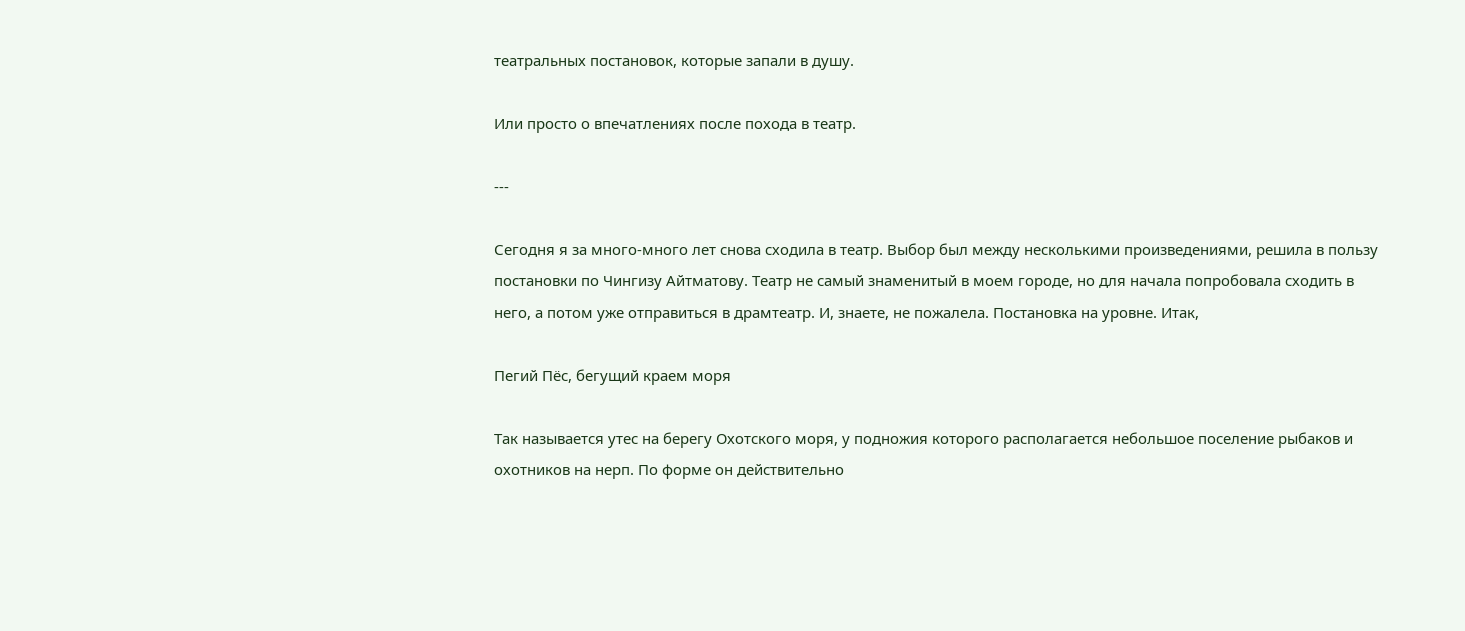театральных постановок, которые запали в душу.

Или просто о впечатлениях после похода в театр.

---

Сегодня я за много-много лет снова сходила в театр. Выбор был между несколькими произведениями, решила в пользу постановки по Чингизу Айтматову. Театр не самый знаменитый в моем городе, но для начала попробовала сходить в него, а потом уже отправиться в драмтеатр. И, знаете, не пожалела. Постановка на уровне. Итак,

Пегий Пёс, бегущий краем моря

Так называется утес на берегу Охотского моря, у подножия которого располагается небольшое поселение рыбаков и охотников на нерп. По форме он действительно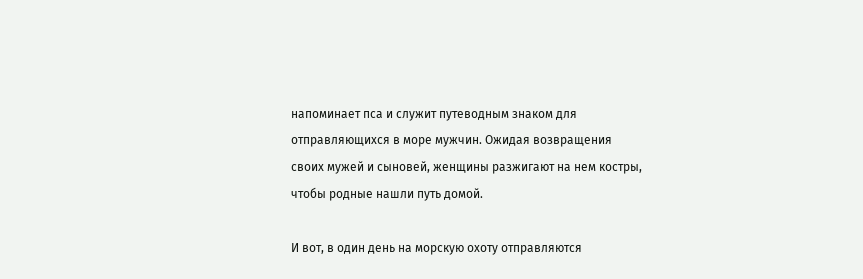напоминает пса и служит путеводным знаком для отправляющихся в море мужчин. Ожидая возвращения своих мужей и сыновей, женщины разжигают на нем костры, чтобы родные нашли путь домой.

И вот, в один день на морскую охоту отправляются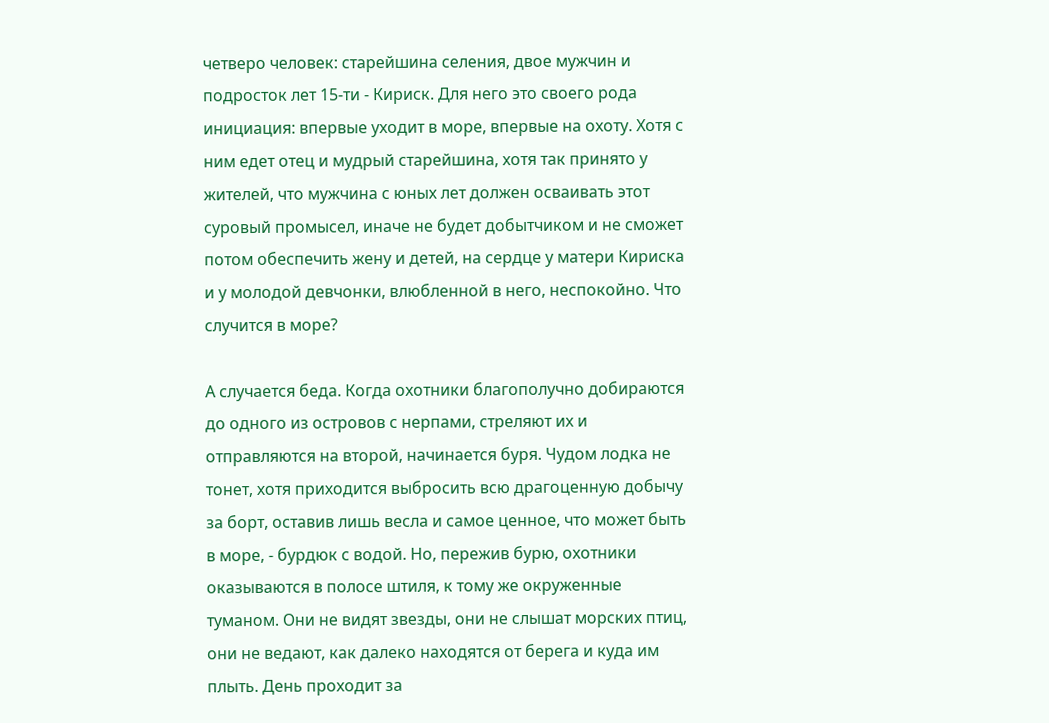четверо человек: старейшина селения, двое мужчин и подросток лет 15-ти - Кириск. Для него это своего рода инициация: впервые уходит в море, впервые на охоту. Хотя с ним едет отец и мудрый старейшина, хотя так принято у жителей, что мужчина с юных лет должен осваивать этот суровый промысел, иначе не будет добытчиком и не сможет потом обеспечить жену и детей, на сердце у матери Кириска и у молодой девчонки, влюбленной в него, неспокойно. Что случится в море?

А случается беда. Когда охотники благополучно добираются до одного из островов с нерпами, стреляют их и отправляются на второй, начинается буря. Чудом лодка не тонет, хотя приходится выбросить всю драгоценную добычу за борт, оставив лишь весла и самое ценное, что может быть в море, - бурдюк с водой. Но, пережив бурю, охотники оказываются в полосе штиля, к тому же окруженные туманом. Они не видят звезды, они не слышат морских птиц, они не ведают, как далеко находятся от берега и куда им плыть. День проходит за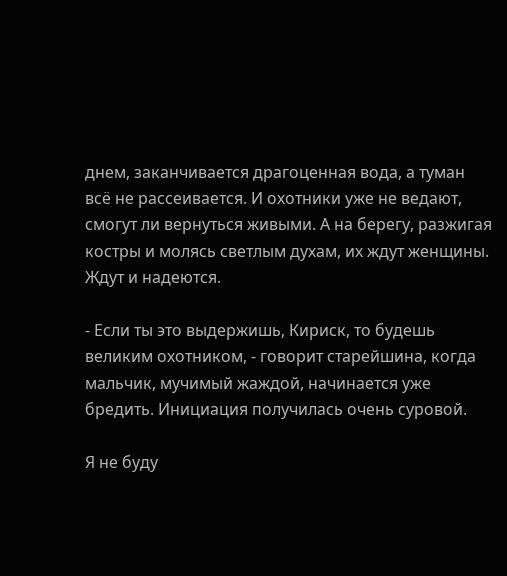днем, заканчивается драгоценная вода, а туман всё не рассеивается. И охотники уже не ведают, смогут ли вернуться живыми. А на берегу, разжигая костры и молясь светлым духам, их ждут женщины. Ждут и надеются.

- Если ты это выдержишь, Кириск, то будешь великим охотником, - говорит старейшина, когда мальчик, мучимый жаждой, начинается уже бредить. Инициация получилась очень суровой.

Я не буду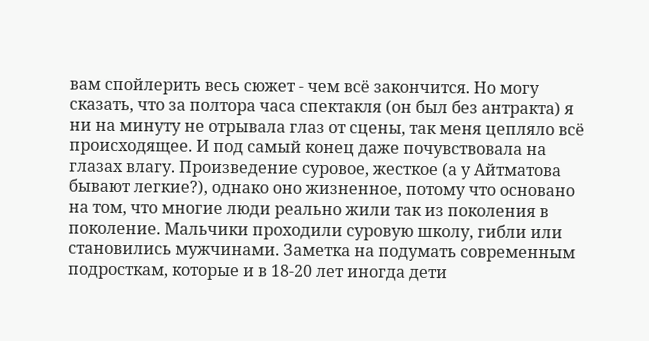вам спойлерить весь сюжет - чем всё закончится. Но могу сказать, что за полтора часа спектакля (он был без антракта) я ни на минуту не отрывала глаз от сцены, так меня цепляло всё происходящее. И под самый конец даже почувствовала на глазах влагу. Произведение суровое, жесткое (а у Айтматова бывают легкие?), однако оно жизненное, потому что основано на том, что многие люди реально жили так из поколения в поколение. Мальчики проходили суровую школу, гибли или становились мужчинами. Заметка на подумать современным подросткам, которые и в 18-20 лет иногда дети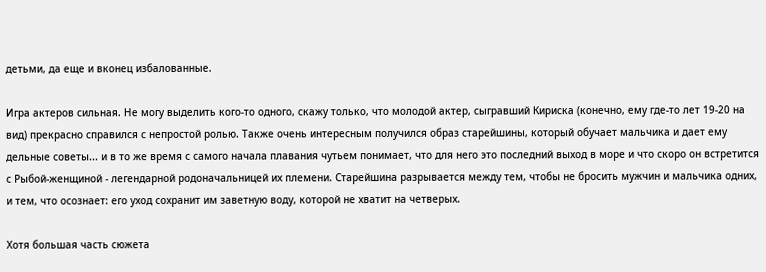детьми, да еще и вконец избалованные.

Игра актеров сильная. Не могу выделить кого-то одного, скажу только, что молодой актер, сыгравший Кириска (конечно, ему где-то лет 19-20 на вид) прекрасно справился с непростой ролью. Также очень интересным получился образ старейшины, который обучает мальчика и дает ему дельные советы... и в то же время с самого начала плавания чутьем понимает, что для него это последний выход в море и что скоро он встретится с Рыбой-женщиной - легендарной родоначальницей их племени. Старейшина разрывается между тем, чтобы не бросить мужчин и мальчика одних, и тем, что осознает: его уход сохранит им заветную воду, которой не хватит на четверых.

Хотя большая часть сюжета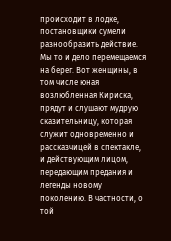происходит в лодке, постановщики сумели разнообразить действие. Мы то и дело перемещаемся на берег. Вот женщины, в том числе юная возлюбленная Кириска, прядут и слушают мудрую сказительницу, которая служит одновременно и рассказчицей в спектакле, и действующим лицом, передающим предания и легенды новому поколению. В частности, о той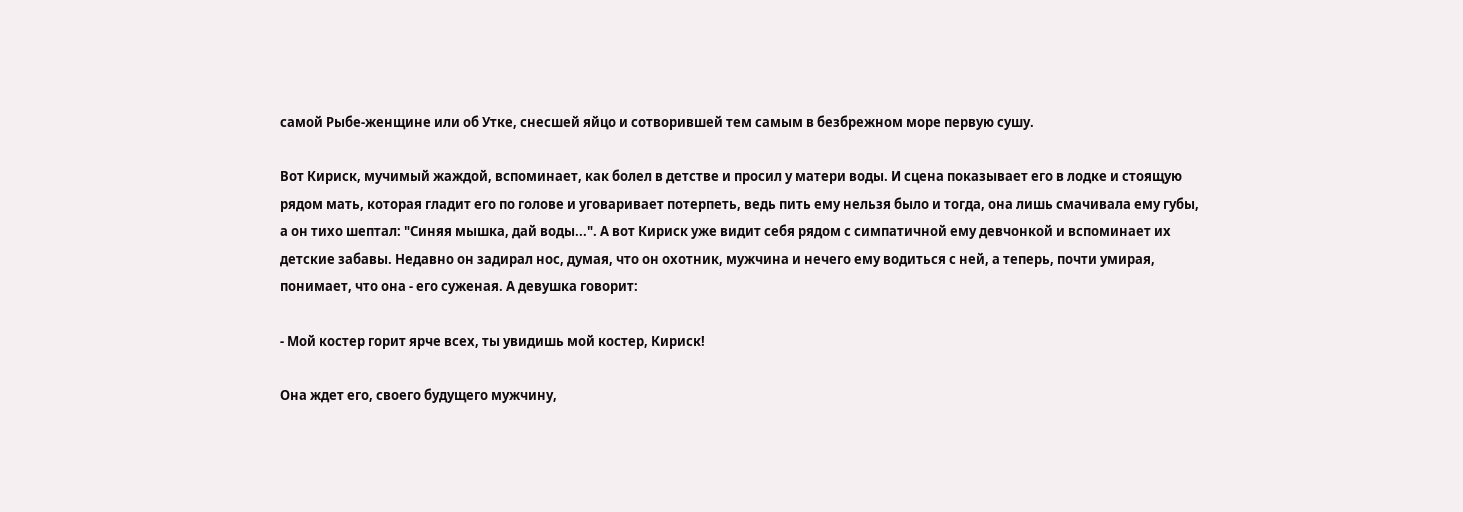самой Рыбе-женщине или об Утке, снесшей яйцо и сотворившей тем самым в безбрежном море первую сушу.

Вот Кириск, мучимый жаждой, вспоминает, как болел в детстве и просил у матери воды. И сцена показывает его в лодке и стоящую рядом мать, которая гладит его по голове и уговаривает потерпеть, ведь пить ему нельзя было и тогда, она лишь смачивала ему губы, а он тихо шептал: "Синяя мышка, дай воды...". А вот Кириск уже видит себя рядом с симпатичной ему девчонкой и вспоминает их детские забавы. Недавно он задирал нос, думая, что он охотник, мужчина и нечего ему водиться с ней, а теперь, почти умирая, понимает, что она - его суженая. А девушка говорит:

- Мой костер горит ярче всех, ты увидишь мой костер, Кириск!

Она ждет его, своего будущего мужчину,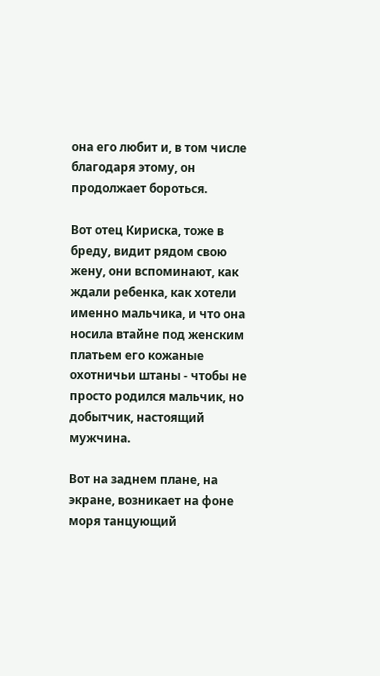она его любит и, в том числе благодаря этому, он продолжает бороться.

Вот отец Кириска, тоже в бреду, видит рядом свою жену, они вспоминают, как ждали ребенка, как хотели именно мальчика, и что она носила втайне под женским платьем его кожаные охотничьи штаны - чтобы не просто родился мальчик, но добытчик, настоящий мужчина.

Вот на заднем плане, на экране, возникает на фоне моря танцующий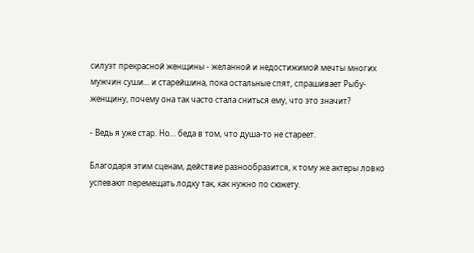силуэт прекрасной женщины - желанной и недостижимой мечты многих мужчин суши... и старейшина, пока остальные спят, спрашивает Рыбу-женщину, почему она так часто стала сниться ему, что это значит?

- Ведь я уже стар. Но... беда в том, что душа-то не стареет.

Благодаря этим сценам, действие разнообразится, к тому же актеры ловко успевают перемещать лодку так, как нужно по сюжету.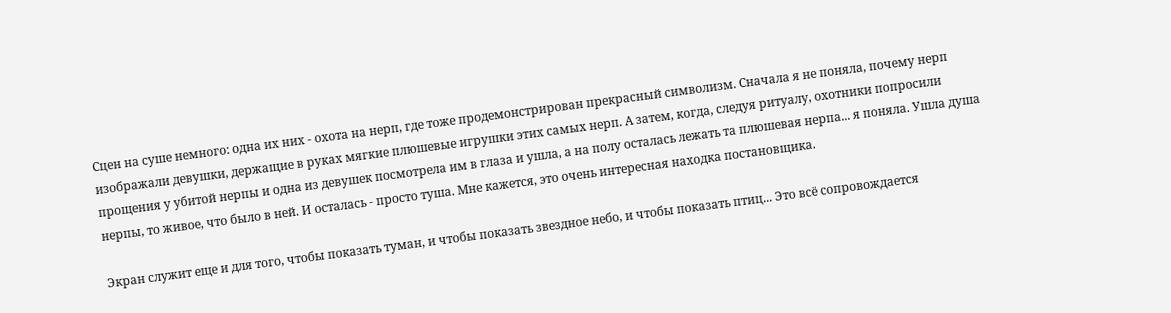Сцен на суше немного: одна их них - охота на нерп, где тоже продемонстрирован прекрасный символизм. Сначала я не поняла, почему нерп изображали девушки, держащие в руках мягкие плюшевые игрушки этих самых нерп. А затем, когда, следуя ритуалу, охотники попросили прощения у убитой нерпы и одна из девушек посмотрела им в глаза и ушла, а на полу осталась лежать та плюшевая нерпа... я поняла. Ушла душа нерпы, то живое, что было в ней. И осталась - просто туша. Мне кажется, это очень интересная находка постановщика.

Экран служит еще и для того, чтобы показать туман, и чтобы показать звездное небо, и чтобы показать птиц... Это всё сопровождается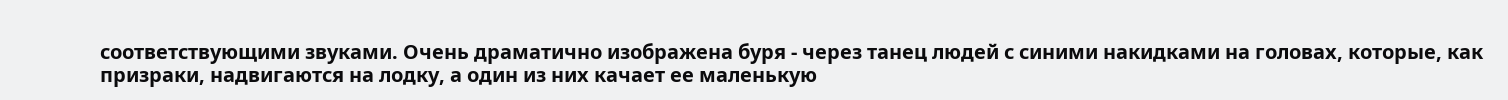соответствующими звуками. Очень драматично изображена буря - через танец людей с синими накидками на головах, которые, как призраки, надвигаются на лодку, а один из них качает ее маленькую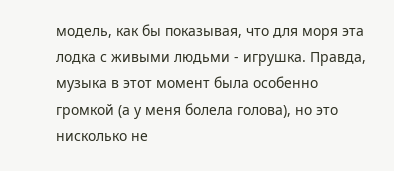модель, как бы показывая, что для моря эта лодка с живыми людьми - игрушка. Правда, музыка в этот момент была особенно громкой (а у меня болела голова), но это нисколько не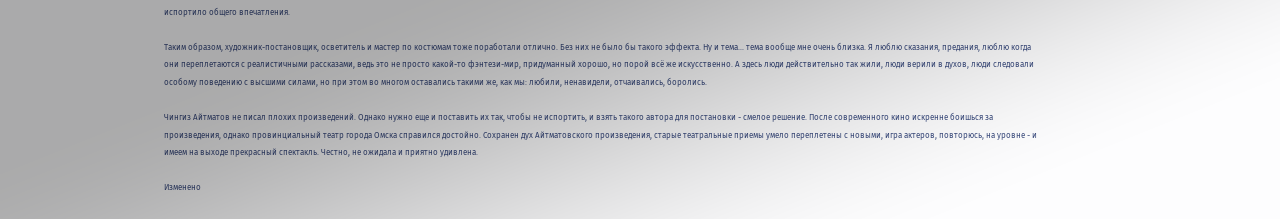испортило общего впечатления.

Таким образом, художник-постановщик, осветитель и мастер по костюмам тоже поработали отлично. Без них не было бы такого эффекта. Ну и тема... тема вообще мне очень близка. Я люблю сказания, предания, люблю когда они переплетаются с реалистичными рассказами, ведь это не просто какой-то фэнтези-мир, придуманный хорошо, но порой всё же искусственно. А здесь люди действительно так жили, люди верили в духов, люди следовали особому поведению с высшими силами, но при этом во многом оставались такими же, как мы: любили, ненавидели, отчаивались, боролись.

Чингиз Айтматов не писал плохих произведений. Однако нужно еще и поставить их так, чтобы не испортить, и взять такого автора для постановки - смелое решение. После современного кино искренне боишься за произведения, однако провинциальный театр города Омска справился достойно. Сохранен дух Айтматовского произведения, старые театральные приемы умело переплетены с новыми, игра актеров, повторюсь, на уровне - и имеем на выходе прекрасный спектакль. Честно, не ожидала и приятно удивлена.

Изменено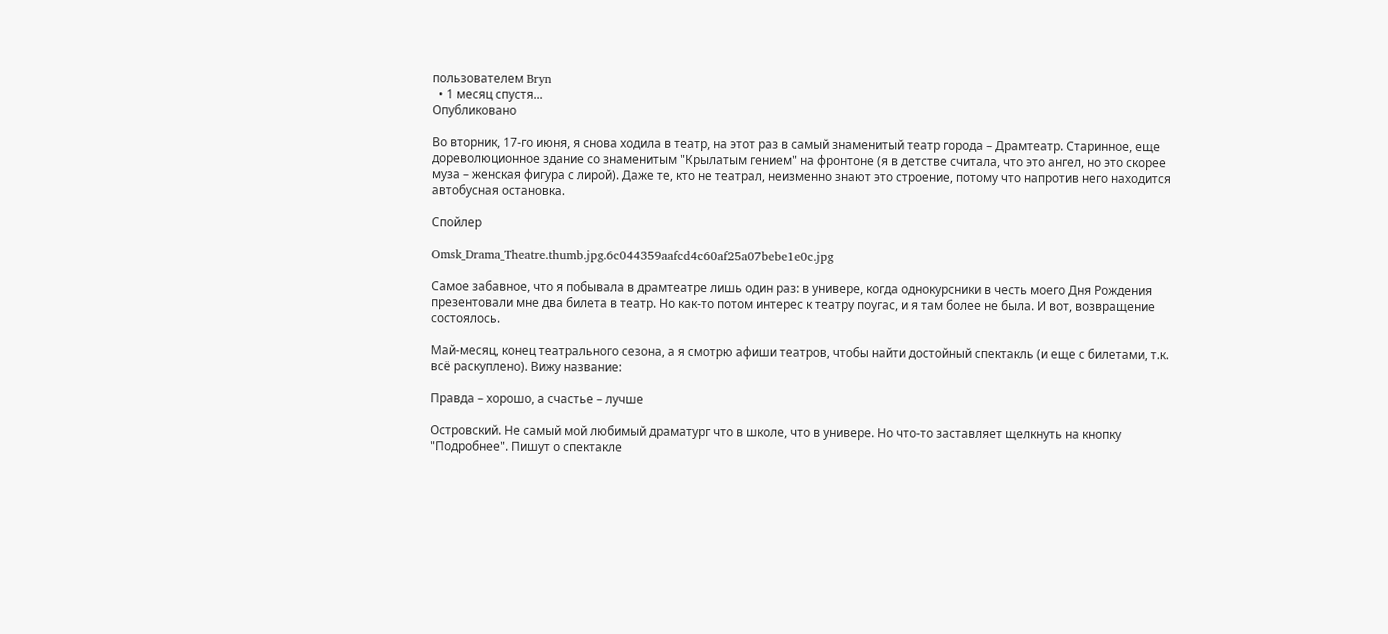пользователем Bryn
  • 1 месяц спустя...
Опубликовано

Во вторник, 17-го июня, я снова ходила в театр, на этот раз в самый знаменитый театр города – Драмтеатр. Старинное, еще дореволюционное здание со знаменитым "Крылатым гением" на фронтоне (я в детстве считала, что это ангел, но это скорее муза – женская фигура с лирой). Даже те, кто не театрал, неизменно знают это строение, потому что напротив него находится автобусная остановка.

Спойлер

Omsk_Drama_Theatre.thumb.jpg.6c044359aafcd4c60af25a07bebe1e0c.jpg

Самое забавное, что я побывала в драмтеатре лишь один раз: в универе, когда однокурсники в честь моего Дня Рождения презентовали мне два билета в театр. Но как-то потом интерес к театру поугас, и я там более не была. И вот, возвращение состоялось.

Май-месяц, конец театрального сезона, а я смотрю афиши театров, чтобы найти достойный спектакль (и еще с билетами, т.к. всё раскуплено). Вижу название:

Правда – хорошо, а счастье – лучше

Островский. Не самый мой любимый драматург что в школе, что в универе. Но что-то заставляет щелкнуть на кнопку "Подробнее". Пишут о спектакле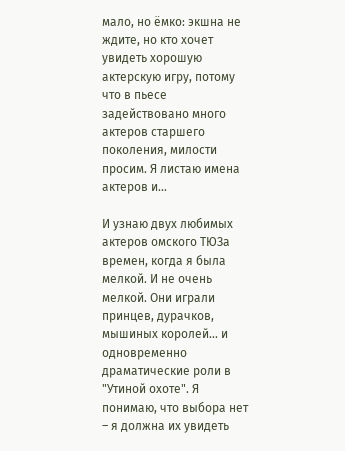мало, но ёмко: экшна не ждите, но кто хочет увидеть хорошую актерскую игру, потому что в пьесе задействовано много актеров старшего поколения, милости просим. Я листаю имена актеров и...

И узнаю двух любимых актеров омского ТЮЗа времен, когда я была мелкой. И не очень мелкой. Они играли принцев, дурачков, мышиных королей... и одновременно драматические роли в "Утиной охоте". Я понимаю, что выбора нет – я должна их увидеть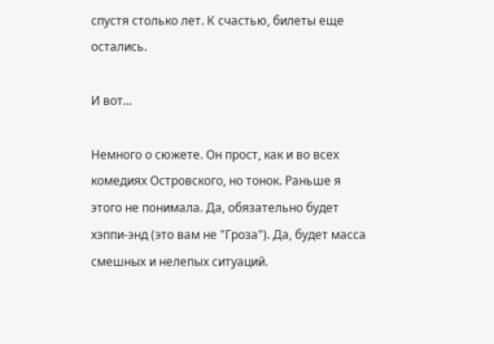спустя столько лет. К счастью, билеты еще остались.

И вот...

Немного о сюжете. Он прост, как и во всех комедиях Островского, но тонок. Раньше я этого не понимала. Да, обязательно будет хэппи-энд (это вам не "Гроза"). Да, будет масса смешных и нелепых ситуаций.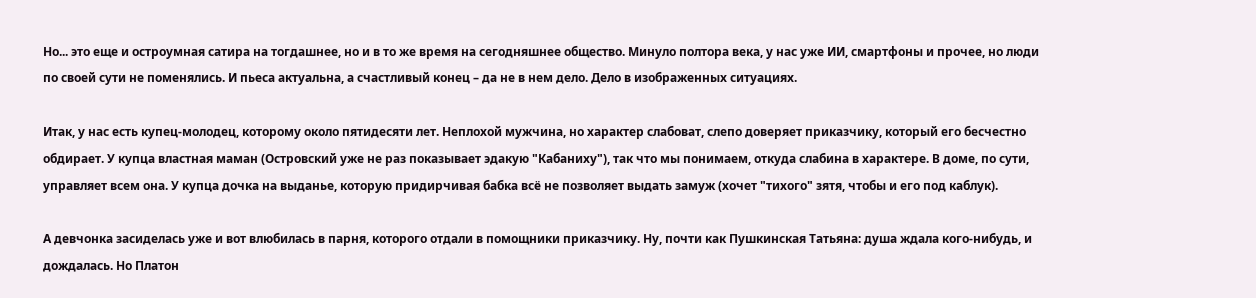Но... это еще и остроумная сатира на тогдашнее, но и в то же время на сегодняшнее общество. Минуло полтора века, у нас уже ИИ, смартфоны и прочее, но люди по своей сути не поменялись. И пьеса актуальна, а счастливый конец – да не в нем дело. Дело в изображенных ситуациях.

Итак, у нас есть купец-молодец, которому около пятидесяти лет. Неплохой мужчина, но характер слабоват, слепо доверяет приказчику, который его бесчестно обдирает. У купца властная маман (Островский уже не раз показывает эдакую "Кабаниху"), так что мы понимаем, откуда слабина в характере. В доме, по сути, управляет всем она. У купца дочка на выданье, которую придирчивая бабка всё не позволяет выдать замуж (хочет "тихого" зятя, чтобы и его под каблук).

А девчонка засиделась уже и вот влюбилась в парня, которого отдали в помощники приказчику. Ну, почти как Пушкинская Татьяна: душа ждала кого-нибудь, и дождалась. Но Платон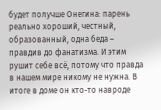будет получше Онегина: парень реально хороший, честный, образованный, одна беда – правдив до фанатизма. И этим рушит себе всё, потому что правда в нашем мире никому не нужна. В итоге в доме он кто-то навроде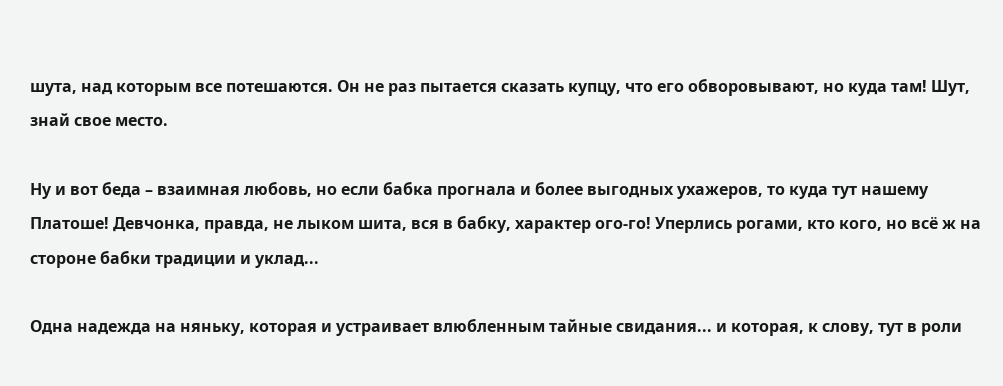шута, над которым все потешаются. Он не раз пытается сказать купцу, что его обворовывают, но куда там! Шут, знай свое место.

Ну и вот беда – взаимная любовь, но если бабка прогнала и более выгодных ухажеров, то куда тут нашему Платоше! Девчонка, правда, не лыком шита, вся в бабку, характер ого-го! Уперлись рогами, кто кого, но всё ж на стороне бабки традиции и уклад...

Одна надежда на няньку, которая и устраивает влюбленным тайные свидания... и которая, к слову, тут в роли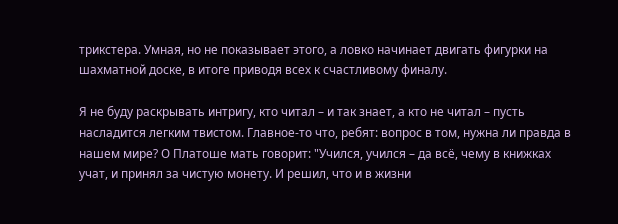трикстера. Умная, но не показывает этого, а ловко начинает двигать фигурки на шахматной доске, в итоге приводя всех к счастливому финалу.

Я не буду раскрывать интригу, кто читал – и так знает, а кто не читал – пусть насладится легким твистом. Главное-то что, ребят: вопрос в том, нужна ли правда в нашем мире? О Платоше мать говорит: "Учился, учился – да всё, чему в книжках учат, и принял за чистую монету. И решил, что и в жизни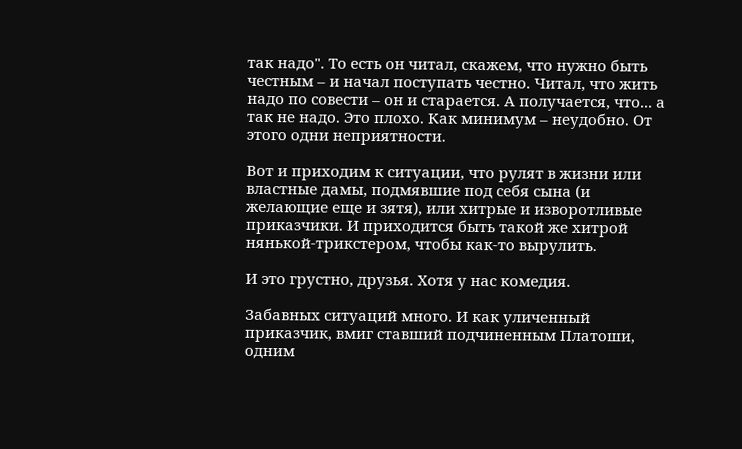так надо". То есть он читал, скажем, что нужно быть честным – и начал поступать честно. Читал, что жить надо по совести – он и старается. А получается, что... а так не надо. Это плохо. Как минимум – неудобно. От этого одни неприятности.

Вот и приходим к ситуации, что рулят в жизни или властные дамы, подмявшие под себя сына (и желающие еще и зятя), или хитрые и изворотливые приказчики. И приходится быть такой же хитрой нянькой-трикстером, чтобы как-то вырулить.

И это грустно, друзья. Хотя у нас комедия.

Забавных ситуаций много. И как уличенный приказчик, вмиг ставший подчиненным Платоши, одним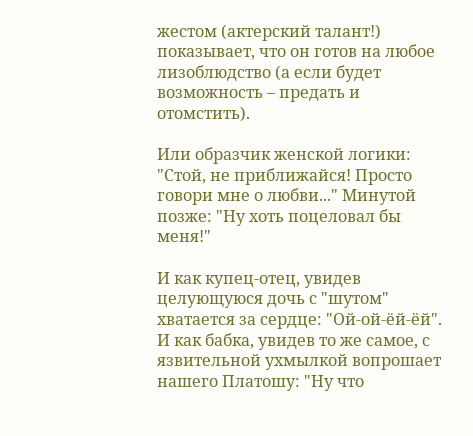жестом (актерский талант!) показывает, что он готов на любое лизоблюдство (а если будет возможность – предать и отомстить).

Или образчик женской логики: "Стой, не приближайся! Просто говори мне о любви..." Минутой позже: "Ну хоть поцеловал бы меня!"

И как купец-отец, увидев целующуюся дочь с "шутом" хватается за сердце: "Ой-ой-ёй-ёй". И как бабка, увидев то же самое, с язвительной ухмылкой вопрошает нашего Платошу: "Ну что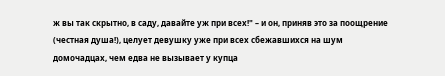ж вы так скрытно, в саду, давайте уж при всех!" – и он, приняв это за поощрение (честная душа!), целует девушку уже при всех сбежавшихся на шум домочадцах, чем едва не вызывает у купца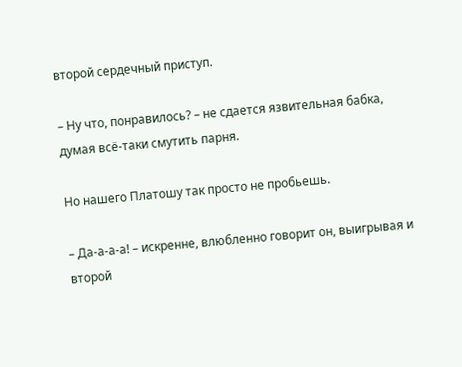второй сердечный приступ.

– Ну что, понравилось? – не сдается язвительная бабка, думая всё-таки смутить парня.

Но нашего Платошу так просто не пробьешь.

– Да-а-а-а! – искренне, влюбленно говорит он, выигрывая и второй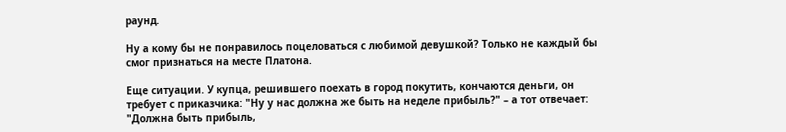раунд.

Ну а кому бы не понравилось поцеловаться с любимой девушкой? Только не каждый бы смог признаться на месте Платона.

Еще ситуации. У купца, решившего поехать в город покутить, кончаются деньги, он требует с приказчика: "Ну у нас должна же быть на неделе прибыль?" – а тот отвечает: "Должна быть прибыль,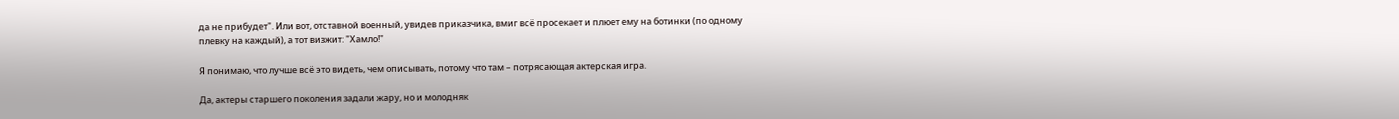да не прибудет". Или вот, отставной военный, увидев приказчика, вмиг всё просекает и плюет ему на ботинки (по одному плевку на каждый), а тот визжит: "Хамло!"

Я понимаю, что лучше всё это видеть, чем описывать, потому что там – потрясающая актерская игра.

Да, актеры старшего поколения задали жару, но и молодняк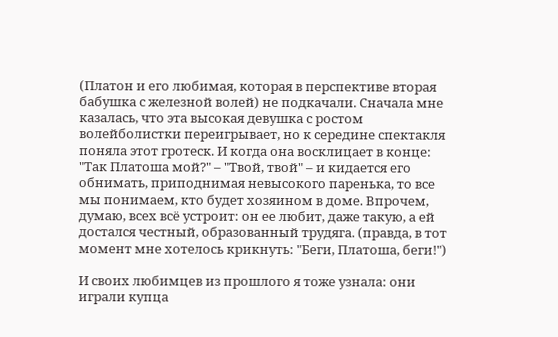(Платон и его любимая, которая в перспективе вторая бабушка с железной волей) не подкачали. Сначала мне казалась, что эта высокая девушка с ростом волейболистки переигрывает, но к середине спектакля поняла этот гротеск. И когда она восклицает в конце: "Так Платоша мой?" – "Твой, твой" – и кидается его обнимать, приподнимая невысокого паренька, то все мы понимаем, кто будет хозяином в доме. Впрочем, думаю, всех всё устроит: он ее любит, даже такую, а ей достался честный, образованный трудяга. (правда, в тот момент мне хотелось крикнуть: "Беги, Платоша, беги!")

И своих любимцев из прошлого я тоже узнала: они играли купца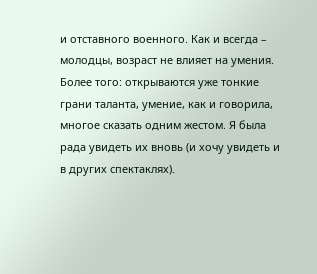и отставного военного. Как и всегда – молодцы, возраст не влияет на умения. Более того: открываются уже тонкие грани таланта, умение, как и говорила, многое сказать одним жестом. Я была рада увидеть их вновь (и хочу увидеть и в других спектаклях).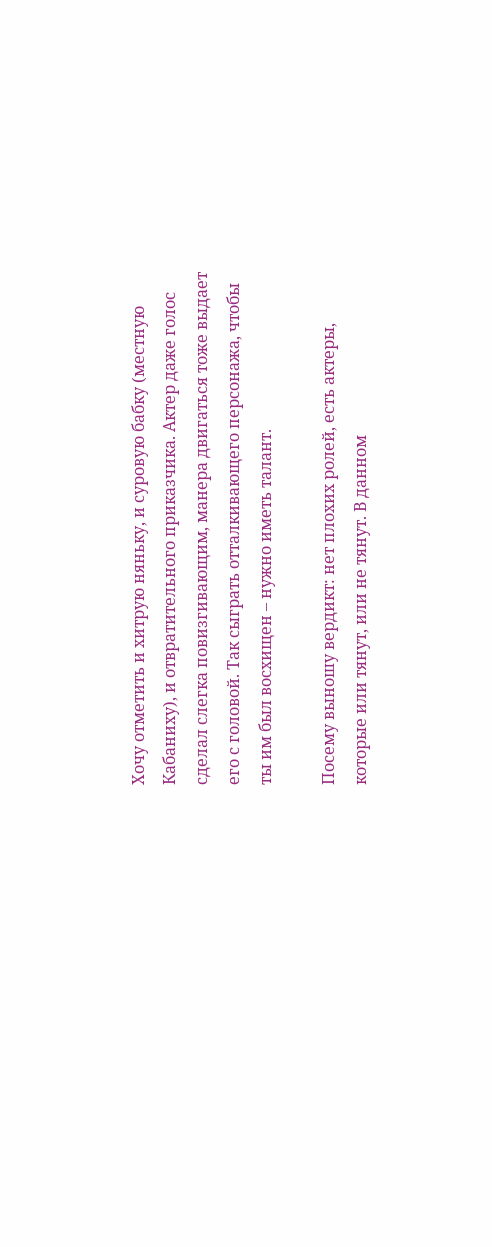Хочу отметить и хитрую няньку, и суровую бабку (местную Кабаниху), и отвратительного приказчика. Актер даже голос сделал слегка повизгивающим, манера двигаться тоже выдает его с головой. Так сыграть отталкивающего персонажа, чтобы ты им был восхищен – нужно иметь талант.

Посему выношу вердикт: нет плохих ролей, есть актеры, которые или тянут, или не тянут. В данном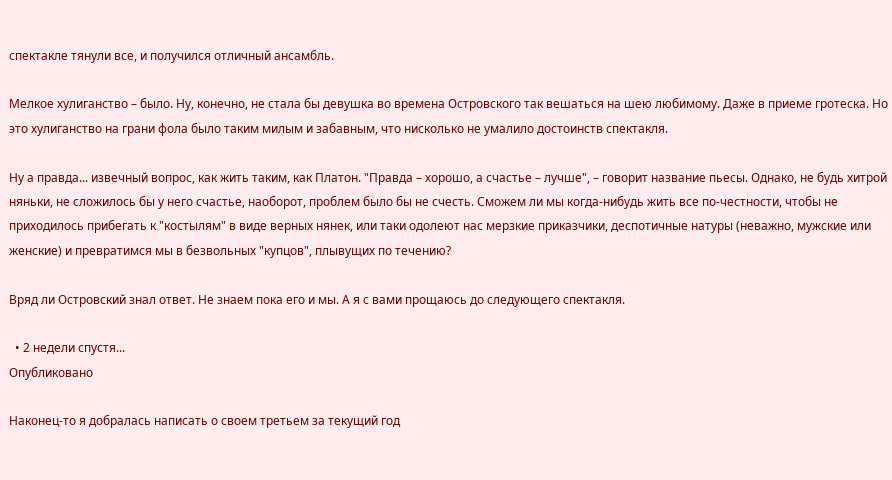спектакле тянули все, и получился отличный ансамбль.

Мелкое хулиганство – было. Ну, конечно, не стала бы девушка во времена Островского так вешаться на шею любимому. Даже в приеме гротеска. Но это хулиганство на грани фола было таким милым и забавным, что нисколько не умалило достоинств спектакля.

Ну а правда... извечный вопрос, как жить таким, как Платон. "Правда – хорошо, а счастье – лучше", – говорит название пьесы. Однако, не будь хитрой няньки, не сложилось бы у него счастье, наоборот, проблем было бы не счесть. Сможем ли мы когда-нибудь жить все по-честности, чтобы не приходилось прибегать к "костылям" в виде верных нянек, или таки одолеют нас мерзкие приказчики, деспотичные натуры (неважно, мужские или женские) и превратимся мы в безвольных "купцов", плывущих по течению?

Вряд ли Островский знал ответ. Не знаем пока его и мы. А я с вами прощаюсь до следующего спектакля.

  • 2 недели спустя...
Опубликовано

Наконец-то я добралась написать о своем третьем за текущий год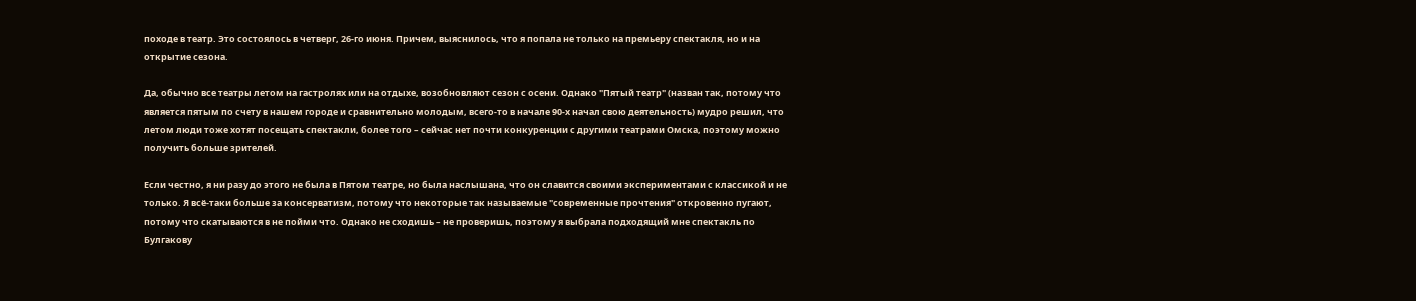походе в театр. Это состоялось в четверг, 26-го июня. Причем, выяснилось, что я попала не только на премьеру спектакля, но и на открытие сезона.

Да, обычно все театры летом на гастролях или на отдыхе, возобновляют сезон с осени. Однако "Пятый театр" (назван так, потому что является пятым по счету в нашем городе и сравнительно молодым, всего-то в начале 90-х начал свою деятельность) мудро решил, что летом люди тоже хотят посещать спектакли, более того – сейчас нет почти конкуренции с другими театрами Омска, поэтому можно получить больше зрителей.

Если честно, я ни разу до этого не была в Пятом театре, но была наслышана, что он славится своими экспериментами с классикой и не только. Я всё-таки больше за консерватизм, потому что некоторые так называемые "современные прочтения" откровенно пугают, потому что скатываются в не пойми что. Однако не сходишь – не проверишь, поэтому я выбрала подходящий мне спектакль по Булгакову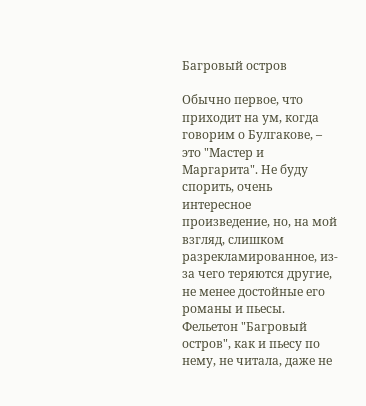Багровый остров

Обычно первое, что приходит на ум, когда говорим о Булгакове, – это "Мастер и Маргарита". Не буду спорить, очень интересное произведение, но, на мой взгляд, слишком разрекламированное, из-за чего теряются другие, не менее достойные его романы и пьесы. Фельетон "Багровый остров", как и пьесу по нему, не читала, даже не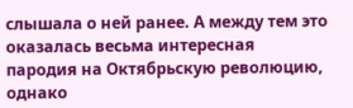слышала о ней ранее. А между тем это оказалась весьма интересная пародия на Октябрьскую революцию, однако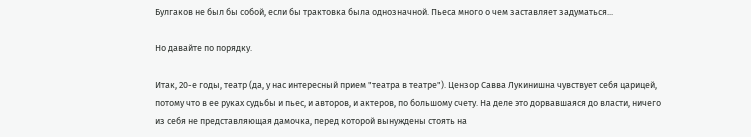Булгаков не был бы собой, если бы трактовка была однозначной. Пьеса много о чем заставляет задуматься...

Но давайте по порядку.

Итак, 20-е годы, театр (да, у нас интересный прием "театра в театре"). Цензор Савва Лукинишна чувствует себя царицей, потому что в ее руках судьбы и пьес, и авторов, и актеров, по большому счету. На деле это дорвавшаяся до власти, ничего из себя не представляющая дамочка, перед которой вынуждены стоять на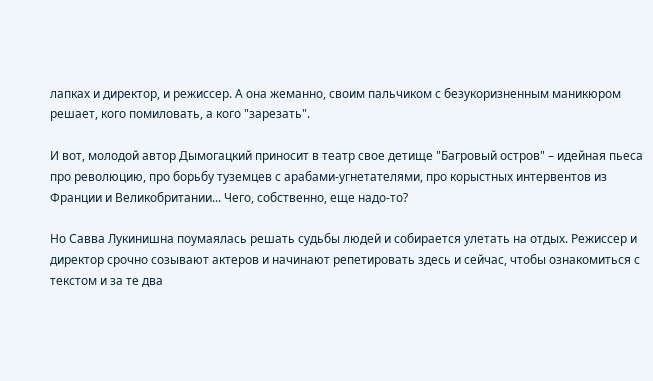лапках и директор, и режиссер. А она жеманно, своим пальчиком с безукоризненным маникюром решает, кого помиловать, а кого "зарезать".

И вот, молодой автор Дымогацкий приносит в театр свое детище "Багровый остров" – идейная пьеса про революцию, про борьбу туземцев с арабами-угнетателями, про корыстных интервентов из Франции и Великобритании... Чего, собственно, еще надо-то?

Но Савва Лукинишна поумаялась решать судьбы людей и собирается улетать на отдых. Режиссер и директор срочно созывают актеров и начинают репетировать здесь и сейчас, чтобы ознакомиться с текстом и за те два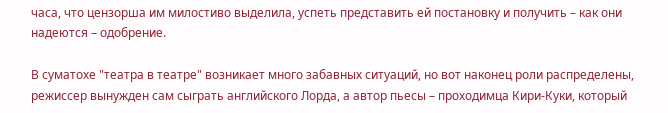часа, что цензорша им милостиво выделила, успеть представить ей постановку и получить – как они надеются – одобрение.

В суматохе "театра в театре" возникает много забавных ситуаций, но вот наконец роли распределены, режиссер вынужден сам сыграть английского Лорда, а автор пьесы – проходимца Кири-Куки, который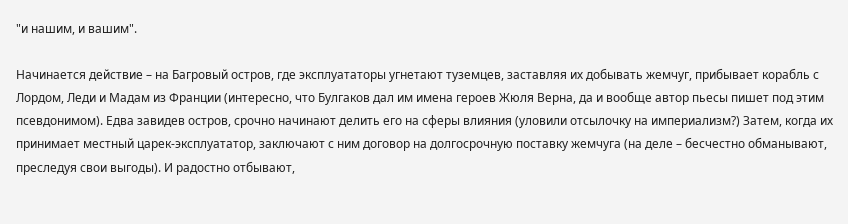"и нашим, и вашим".

Начинается действие – на Багровый остров, где эксплуататоры угнетают туземцев, заставляя их добывать жемчуг, прибывает корабль с Лордом, Леди и Мадам из Франции (интересно, что Булгаков дал им имена героев Жюля Верна, да и вообще автор пьесы пишет под этим псевдонимом). Едва завидев остров, срочно начинают делить его на сферы влияния (уловили отсылочку на империализм?) Затем, когда их принимает местный царек-эксплуататор, заключают с ним договор на долгосрочную поставку жемчуга (на деле – бесчестно обманывают, преследуя свои выгоды). И радостно отбывают,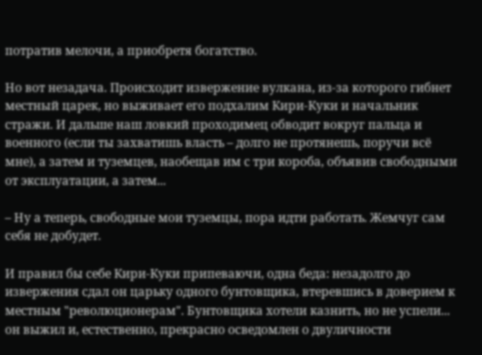потратив мелочи, а приобретя богатство.

Но вот незадача. Происходит извержение вулкана, из-за которого гибнет местный царек, но выживает его подхалим Кири-Куки и начальник стражи. И дальше наш ловкий проходимец обводит вокруг пальца и военного (если ты захватишь власть – долго не протянешь, поручи всё мне), а затем и туземцев, наобещав им с три короба, объявив свободными от эксплуатации, а затем...

– Ну а теперь, свободные мои туземцы, пора идти работать. Жемчуг сам себя не добудет.

И правил бы себе Кири-Куки припеваючи, одна беда: незадолго до извержения сдал он царьку одного бунтовщика, втеревшись в доверием к местным "революционерам". Бунтовщика хотели казнить, но не успели... он выжил и, естественно, прекрасно осведомлен о двуличности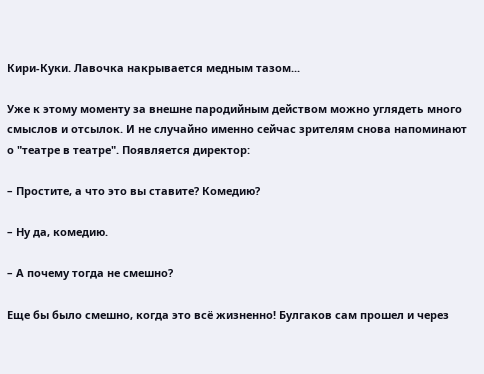Кири-Куки. Лавочка накрывается медным тазом...

Уже к этому моменту за внешне пародийным действом можно углядеть много смыслов и отсылок. И не случайно именно сейчас зрителям снова напоминают о "театре в театре". Появляется директор:

– Простите, а что это вы ставите? Комедию?

– Ну да, комедию.

– А почему тогда не смешно?

Еще бы было смешно, когда это всё жизненно! Булгаков сам прошел и через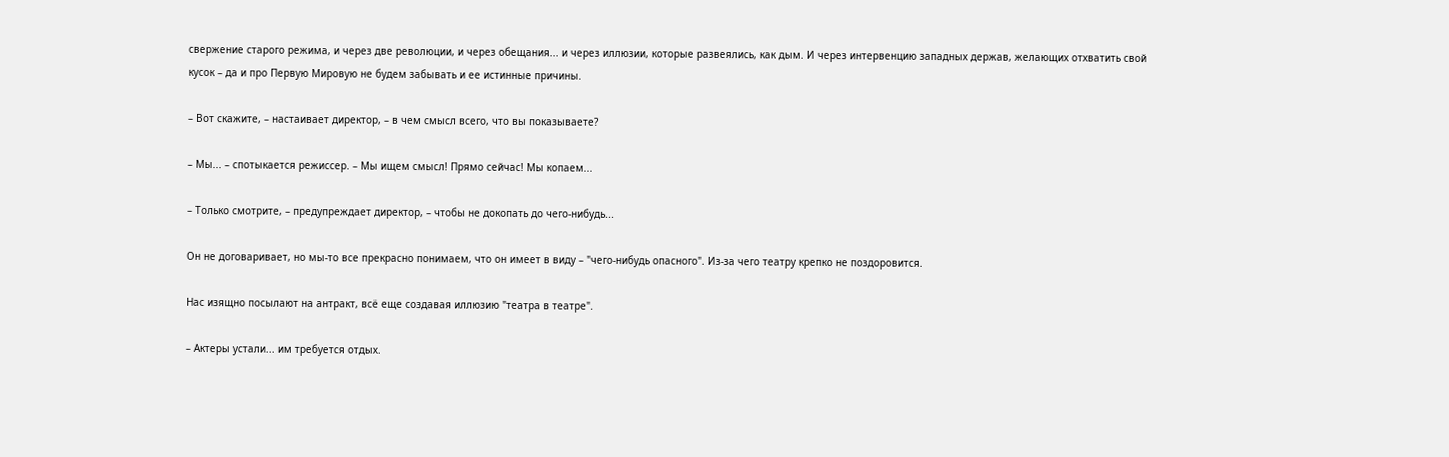свержение старого режима, и через две революции, и через обещания... и через иллюзии, которые развеялись, как дым. И через интервенцию западных держав, желающих отхватить свой кусок – да и про Первую Мировую не будем забывать и ее истинные причины.

– Вот скажите, – настаивает директор, – в чем смысл всего, что вы показываете?

– Мы... – спотыкается режиссер. – Мы ищем смысл! Прямо сейчас! Мы копаем...

– Только смотрите, – предупреждает директор, – чтобы не докопать до чего-нибудь...

Он не договаривает, но мы-то все прекрасно понимаем, что он имеет в виду – "чего-нибудь опасного". Из-за чего театру крепко не поздоровится.

Нас изящно посылают на антракт, всё еще создавая иллюзию "театра в театре".

– Актеры устали... им требуется отдых.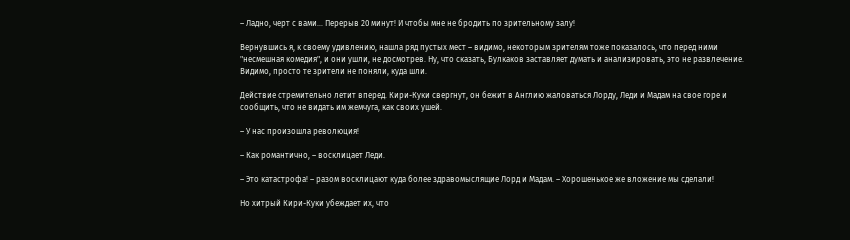– Ладно, черт с вами... Перерыв 20 минут! И чтобы мне не бродить по зрительному залу!

Вернувшись я, к своему удивлению, нашла ряд пустых мест – видимо, некоторым зрителям тоже показалось, что перед ними "несмешная комедия", и они ушли, не досмотрев. Ну, что сказать, Булкаков заставляет думать и анализировать, это не развлечение. Видимо, просто те зрители не поняли, куда шли.

Действие стремительно летит вперед. Кири-Куки свергнут, он бежит в Англию жаловаться Лорду, Леди и Мадам на свое горе и сообщить, что не видать им жемчуга, как своих ушей.

– У нас произошла революция!

– Как романтично, – восклицает Леди.

– Это катастрофа! – разом восклицают куда более здравомыслящие Лорд и Мадам. – Хорошенькое же вложение мы сделали!

Но хитрый Кири-Куки убеждает их, что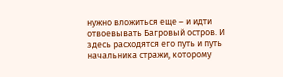нужно вложиться еще – и идти отвоевывать Багровый остров. И здесь расходятся его путь и путь начальника стражи, которому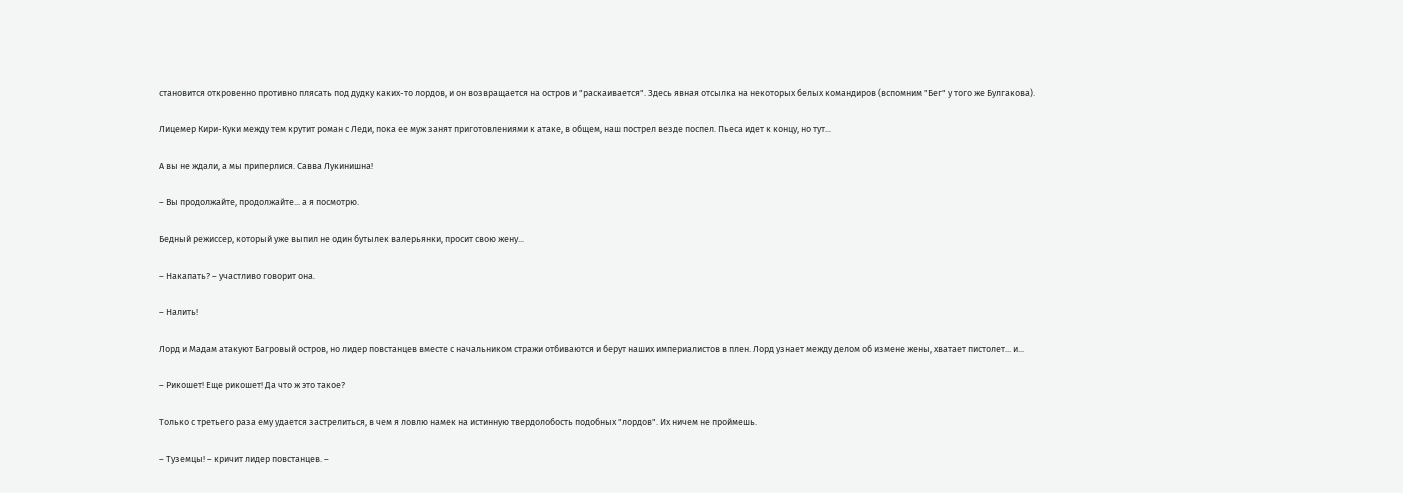становится откровенно противно плясать под дудку каких-то лордов, и он возвращается на остров и "раскаивается". Здесь явная отсылка на некоторых белых командиров (вспомним "Бег" у того же Булгакова).

Лицемер Кири-Куки между тем крутит роман с Леди, пока ее муж занят приготовлениями к атаке, в общем, наш пострел везде поспел. Пьеса идет к концу, но тут...

А вы не ждали, а мы приперлися. Савва Лукинишна!

– Вы продолжайте, продолжайте... а я посмотрю.

Бедный режиссер, который уже выпил не один бутылек валерьянки, просит свою жену...

– Накапать? – участливо говорит она.

– Налить!

Лорд и Мадам атакуют Багровый остров, но лидер повстанцев вместе с начальником стражи отбиваются и берут наших империалистов в плен. Лорд узнает между делом об измене жены, хватает пистолет... и...

– Рикошет! Еще рикошет! Да что ж это такое?

Только с третьего раза ему удается застрелиться, в чем я ловлю намек на истинную твердолобость подобных "лордов". Их ничем не проймешь.

– Туземцы! – кричит лидер повстанцев. –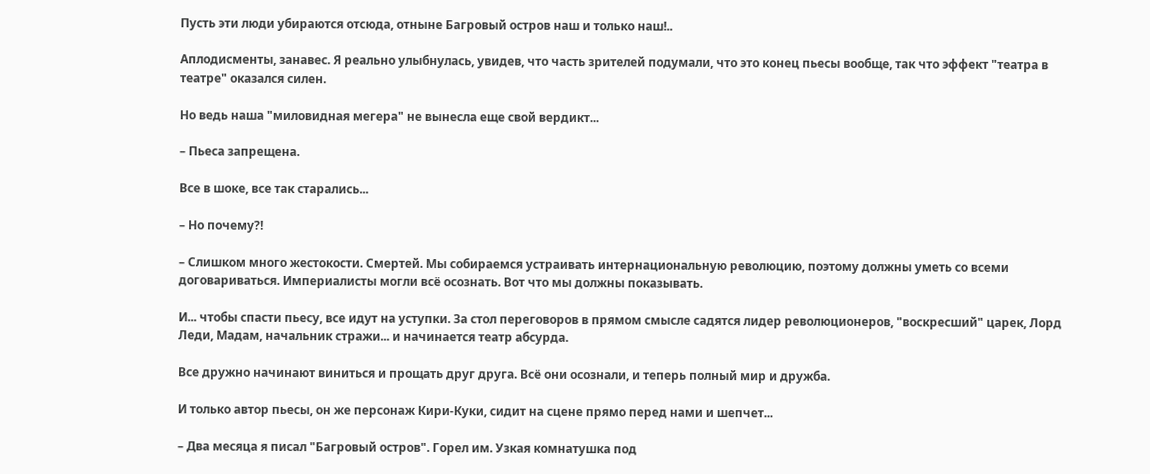Пусть эти люди убираются отсюда, отныне Багровый остров наш и только наш!..

Аплодисменты, занавес. Я реально улыбнулась, увидев, что часть зрителей подумали, что это конец пьесы вообще, так что эффект "театра в театре" оказался силен.

Но ведь наша "миловидная мегера" не вынесла еще свой вердикт...

– Пьеса запрещена.

Все в шоке, все так старались...

– Но почему?!

– Слишком много жестокости. Смертей. Мы собираемся устраивать интернациональную революцию, поэтому должны уметь со всеми договариваться. Империалисты могли всё осознать. Вот что мы должны показывать.

И... чтобы спасти пьесу, все идут на уступки. За стол переговоров в прямом смысле садятся лидер революционеров, "воскресший" царек, Лорд Леди, Мадам, начальник стражи... и начинается театр абсурда.

Все дружно начинают виниться и прощать друг друга. Всё они осознали, и теперь полный мир и дружба.

И только автор пьесы, он же персонаж Кири-Куки, сидит на сцене прямо перед нами и шепчет...

– Два месяца я писал "Багровый остров". Горел им. Узкая комнатушка под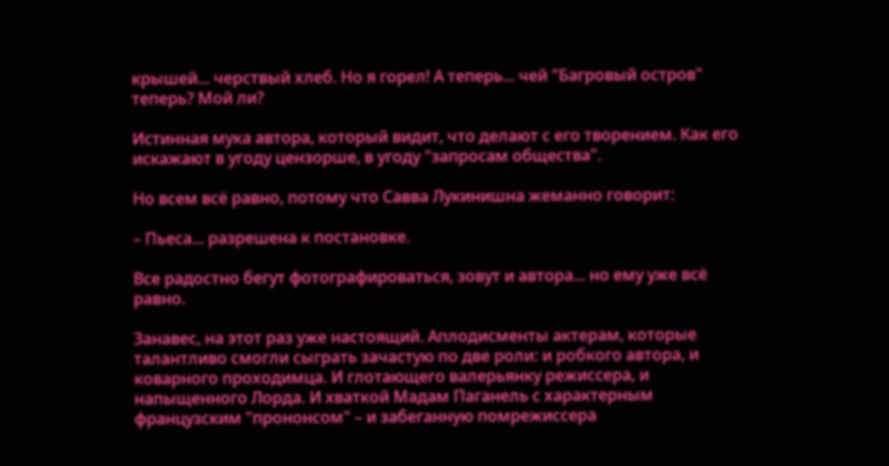крышей... черствый хлеб. Но я горел! А теперь... чей "Багровый остров" теперь? Мой ли?

Истинная мука автора, который видит, что делают с его творением. Как его искажают в угоду цензорше, в угоду "запросам общества".

Но всем всё равно, потому что Савва Лукинишна жеманно говорит:

– Пьеса... разрешена к постановке.

Все радостно бегут фотографироваться, зовут и автора... но ему уже всё равно.

Занавес, на этот раз уже настоящий. Аплодисменты актерам, которые талантливо смогли сыграть зачастую по две роли: и робкого автора, и коварного проходимца. И глотающего валерьянку режиссера, и напыщенного Лорда. И хваткой Мадам Паганель с характерным французским "прононсом" – и забеганную помрежиссера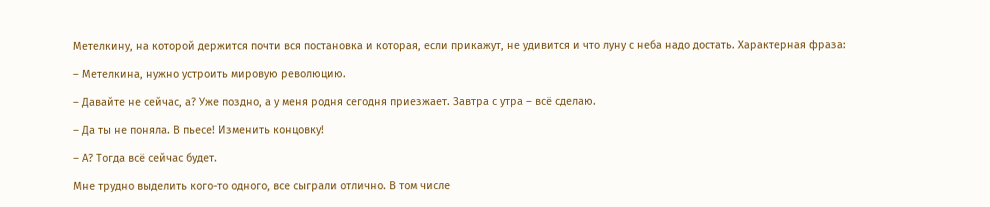Метелкину, на которой держится почти вся постановка и которая, если прикажут, не удивится и что луну с неба надо достать. Характерная фраза:

– Метелкина, нужно устроить мировую революцию.

– Давайте не сейчас, а? Уже поздно, а у меня родня сегодня приезжает. Завтра с утра – всё сделаю.

– Да ты не поняла. В пьесе! Изменить концовку!

– А? Тогда всё сейчас будет.

Мне трудно выделить кого-то одного, все сыграли отлично. В том числе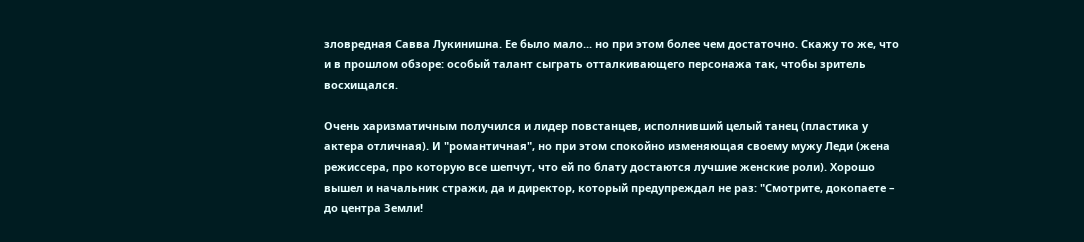зловредная Савва Лукинишна. Ее было мало... но при этом более чем достаточно. Скажу то же, что и в прошлом обзоре: особый талант сыграть отталкивающего персонажа так, чтобы зритель восхищался.

Очень харизматичным получился и лидер повстанцев, исполнивший целый танец (пластика у актера отличная). И "романтичная", но при этом спокойно изменяющая своему мужу Леди (жена режиссера, про которую все шепчут, что ей по блату достаются лучшие женские роли). Хорошо вышел и начальник стражи, да и директор, который предупреждал не раз: "Смотрите, докопаете – до центра Земли!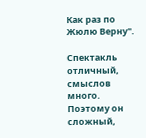Как раз по Жюлю Верну".

Спектакль отличный, смыслов много. Поэтому он сложный,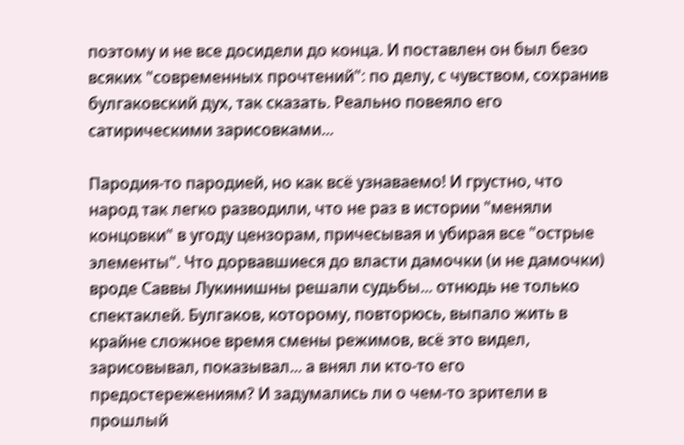поэтому и не все досидели до конца. И поставлен он был безо всяких "современных прочтений": по делу, с чувством, сохранив булгаковский дух, так сказать. Реально повеяло его сатирическими зарисовками...

Пародия-то пародией, но как всё узнаваемо! И грустно, что народ так легко разводили, что не раз в истории "меняли концовки" в угоду цензорам, причесывая и убирая все "острые элементы". Что дорвавшиеся до власти дамочки (и не дамочки) вроде Саввы Лукинишны решали судьбы... отнюдь не только спектаклей. Булгаков, которому, повторюсь, выпало жить в крайне сложное время смены режимов, всё это видел, зарисовывал, показывал... а внял ли кто-то его предостережениям? И задумались ли о чем-то зрители в прошлый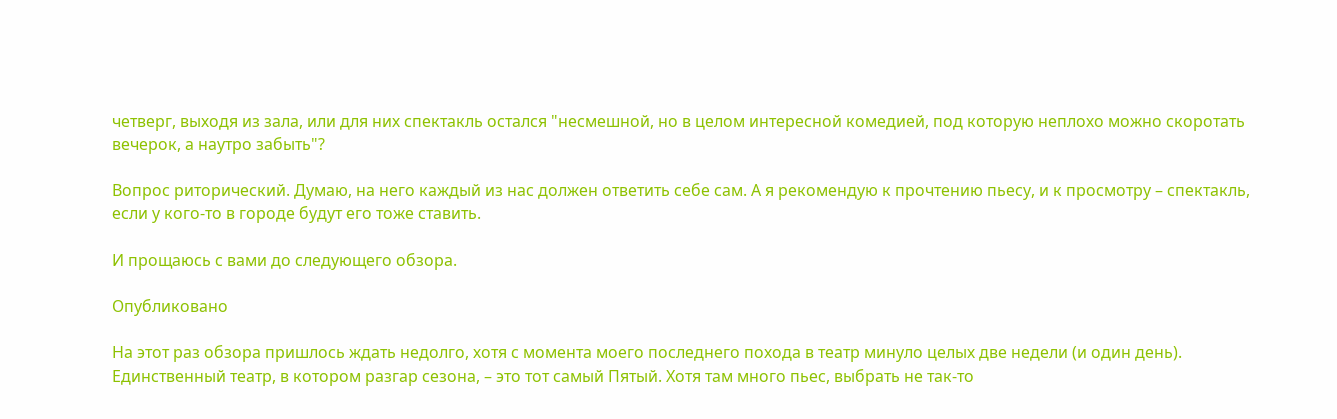четверг, выходя из зала, или для них спектакль остался "несмешной, но в целом интересной комедией, под которую неплохо можно скоротать вечерок, а наутро забыть"?

Вопрос риторический. Думаю, на него каждый из нас должен ответить себе сам. А я рекомендую к прочтению пьесу, и к просмотру – спектакль, если у кого-то в городе будут его тоже ставить.

И прощаюсь с вами до следующего обзора.

Опубликовано

На этот раз обзора пришлось ждать недолго, хотя с момента моего последнего похода в театр минуло целых две недели (и один день). Единственный театр, в котором разгар сезона, – это тот самый Пятый. Хотя там много пьес, выбрать не так-то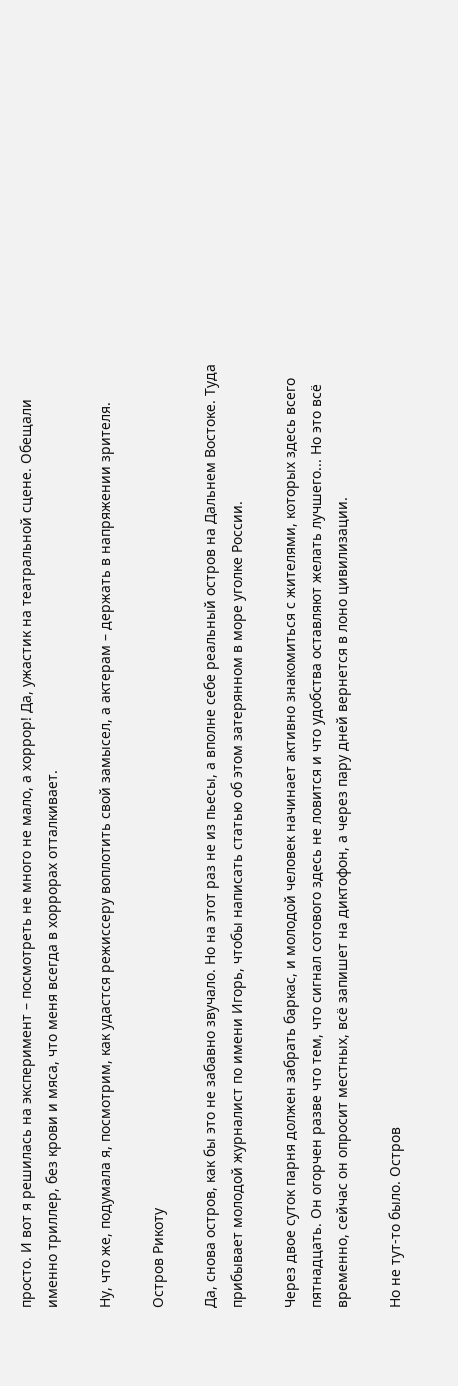просто. И вот я решилась на эксперимент – посмотреть не много не мало, а хоррор! Да, ужастик на театральной сцене. Обещали именно триллер, без крови и мяса, что меня всегда в хоррорах отталкивает.

Ну, что же, подумала я, посмотрим, как удастся режиссеру воплотить свой замысел, а актерам – держать в напряжении зрителя.

Остров Рикоту

Да, снова остров, как бы это не забавно звучало. Но на этот раз не из пьесы, а вполне себе реальный остров на Дальнем Востоке. Туда прибывает молодой журналист по имени Игорь, чтобы написать статью об этом затерянном в море уголке России.

Через двое суток парня должен забрать баркас, и молодой человек начинает активно знакомиться с жителями, которых здесь всего пятнадцать. Он огорчен разве что тем, что сигнал сотового здесь не ловится и что удобства оставляют желать лучшего... Но это всё временно, сейчас он опросит местных, всё запишет на диктофон, а через пару дней вернется в лоно цивилизации.

Но не тут-то было. Остров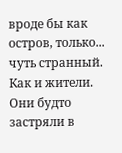вроде бы как остров, только... чуть странный. Как и жители. Они будто застряли в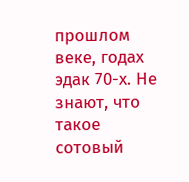прошлом веке, годах эдак 70-х. Не знают, что такое сотовый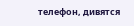телефон, дивятся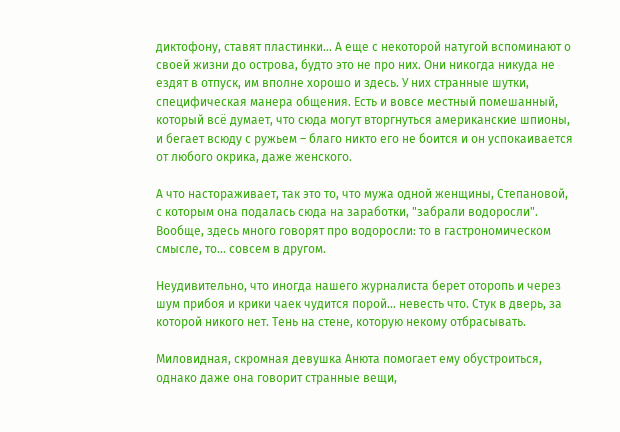диктофону, ставят пластинки... А еще с некоторой натугой вспоминают о своей жизни до острова, будто это не про них. Они никогда никуда не ездят в отпуск, им вполне хорошо и здесь. У них странные шутки, специфическая манера общения. Есть и вовсе местный помешанный, который всё думает, что сюда могут вторгнуться американские шпионы, и бегает всюду с ружьем – благо никто его не боится и он успокаивается от любого окрика, даже женского.

А что настораживает, так это то, что мужа одной женщины, Степановой, с которым она подалась сюда на заработки, "забрали водоросли". Вообще, здесь много говорят про водоросли: то в гастрономическом смысле, то... совсем в другом.

Неудивительно, что иногда нашего журналиста берет оторопь и через шум прибоя и крики чаек чудится порой... невесть что. Стук в дверь, за которой никого нет. Тень на стене, которую некому отбрасывать.

Миловидная, скромная девушка Анюта помогает ему обустроиться, однако даже она говорит странные вещи,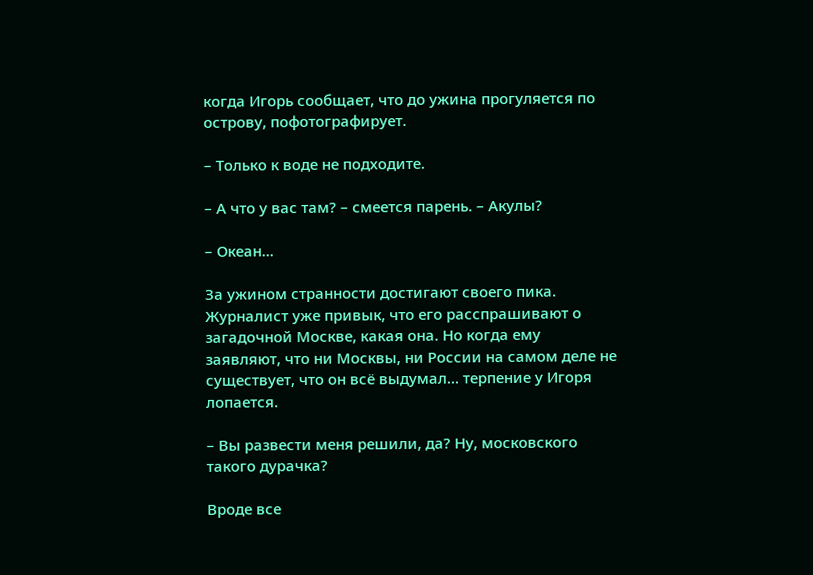когда Игорь сообщает, что до ужина прогуляется по острову, пофотографирует.

– Только к воде не подходите.

– А что у вас там? – смеется парень. – Акулы?

– Океан...

За ужином странности достигают своего пика. Журналист уже привык, что его расспрашивают о загадочной Москве, какая она. Но когда ему заявляют, что ни Москвы, ни России на самом деле не существует, что он всё выдумал... терпение у Игоря лопается.

– Вы развести меня решили, да? Ну, московского такого дурачка?

Вроде все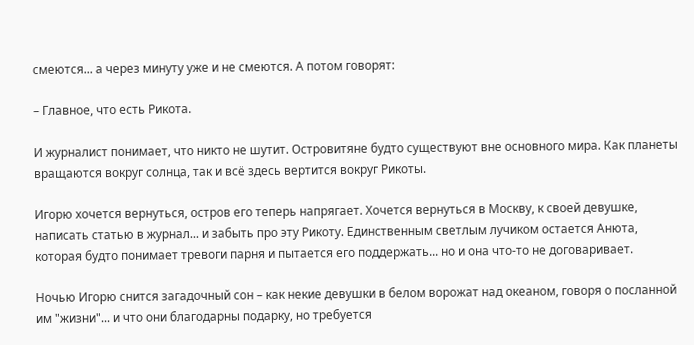смеются... а через минуту уже и не смеются. А потом говорят:

– Главное, что есть Рикота.

И журналист понимает, что никто не шутит. Островитяне будто существуют вне основного мира. Как планеты вращаются вокруг солнца, так и всё здесь вертится вокруг Рикоты.

Игорю хочется вернуться, остров его теперь напрягает. Хочется вернуться в Москву, к своей девушке, написать статью в журнал... и забыть про эту Рикоту. Единственным светлым лучиком остается Анюта, которая будто понимает тревоги парня и пытается его поддержать... но и она что-то не договаривает.

Ночью Игорю снится загадочный сон – как некие девушки в белом ворожат над океаном, говоря о посланной им "жизни"... и что они благодарны подарку, но требуется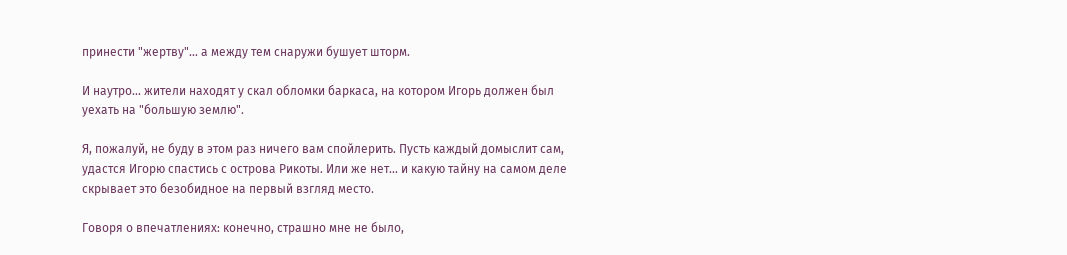принести "жертву"... а между тем снаружи бушует шторм.

И наутро... жители находят у скал обломки баркаса, на котором Игорь должен был уехать на "большую землю".

Я, пожалуй, не буду в этом раз ничего вам спойлерить. Пусть каждый домыслит сам, удастся Игорю спастись с острова Рикоты. Или же нет... и какую тайну на самом деле скрывает это безобидное на первый взгляд место.

Говоря о впечатлениях: конечно, страшно мне не было,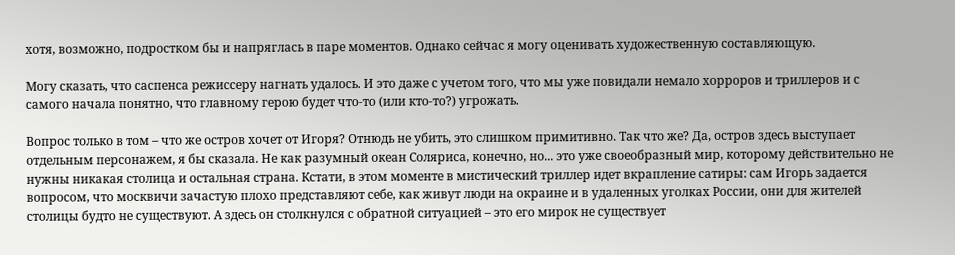хотя, возможно, подростком бы и напряглась в паре моментов. Однако сейчас я могу оценивать художественную составляющую.

Могу сказать, что саспенса режиссеру нагнать удалось. И это даже с учетом того, что мы уже повидали немало хорроров и триллеров и с самого начала понятно, что главному герою будет что-то (или кто-то?) угрожать.

Вопрос только в том – что же остров хочет от Игоря? Отнюдь не убить, это слишком примитивно. Так что же? Да, остров здесь выступает отдельным персонажем, я бы сказала. Не как разумный океан Соляриса, конечно, но... это уже своеобразный мир, которому действительно не нужны никакая столица и остальная страна. Кстати, в этом моменте в мистический триллер идет вкрапление сатиры: сам Игорь задается вопросом, что москвичи зачастую плохо представляют себе, как живут люди на окраине и в удаленных уголках России, они для жителей столицы будто не существуют. А здесь он столкнулся с обратной ситуацией – это его мирок не существует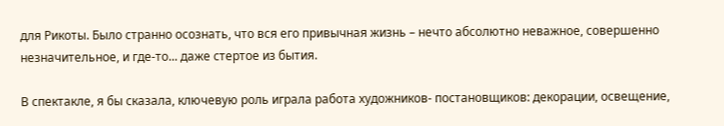для Рикоты. Было странно осознать, что вся его привычная жизнь – нечто абсолютно неважное, совершенно незначительное, и где-то... даже стертое из бытия.

В спектакле, я бы сказала, ключевую роль играла работа художников- постановщиков: декорации, освещение,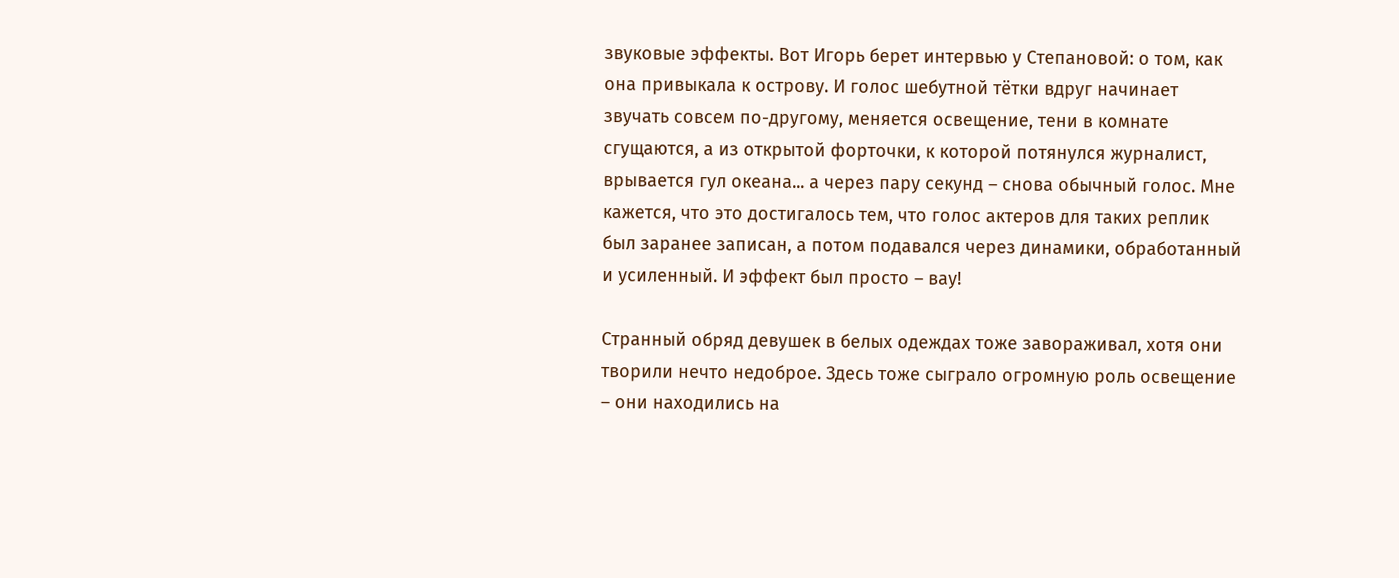звуковые эффекты. Вот Игорь берет интервью у Степановой: о том, как она привыкала к острову. И голос шебутной тётки вдруг начинает звучать совсем по-другому, меняется освещение, тени в комнате сгущаются, а из открытой форточки, к которой потянулся журналист, врывается гул океана... а через пару секунд – снова обычный голос. Мне кажется, что это достигалось тем, что голос актеров для таких реплик был заранее записан, а потом подавался через динамики, обработанный и усиленный. И эффект был просто – вау!

Странный обряд девушек в белых одеждах тоже завораживал, хотя они творили нечто недоброе. Здесь тоже сыграло огромную роль освещение – они находились на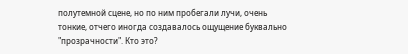полутемной сцене, но по ним пробегали лучи, очень тонкие, отчего иногда создавалось ощущение буквально "прозрачности". Кто это?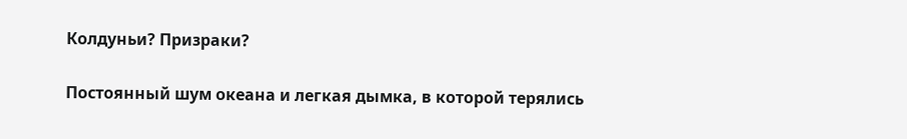Колдуньи? Призраки?

Постоянный шум океана и легкая дымка, в которой терялись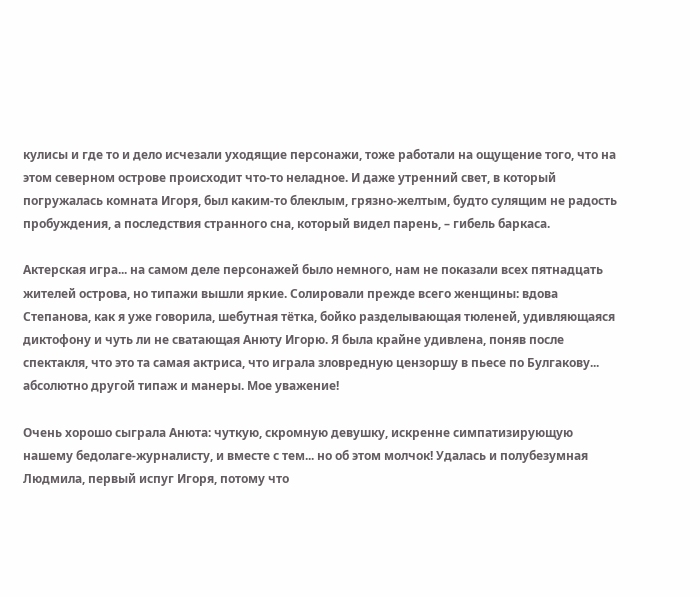кулисы и где то и дело исчезали уходящие персонажи, тоже работали на ощущение того, что на этом северном острове происходит что-то неладное. И даже утренний свет, в который погружалась комната Игоря, был каким-то блеклым, грязно-желтым, будто сулящим не радость пробуждения, а последствия странного сна, который видел парень, – гибель баркаса.

Актерская игра... на самом деле персонажей было немного, нам не показали всех пятнадцать жителей острова, но типажи вышли яркие. Солировали прежде всего женщины: вдова Степанова, как я уже говорила, шебутная тётка, бойко разделывающая тюленей, удивляющаяся диктофону и чуть ли не сватающая Анюту Игорю. Я была крайне удивлена, поняв после спектакля, что это та самая актриса, что играла зловредную цензоршу в пьесе по Булгакову... абсолютно другой типаж и манеры. Мое уважение!

Очень хорошо сыграла Анюта: чуткую, скромную девушку, искренне симпатизирующую нашему бедолаге-журналисту, и вместе с тем... но об этом молчок! Удалась и полубезумная Людмила, первый испуг Игоря, потому что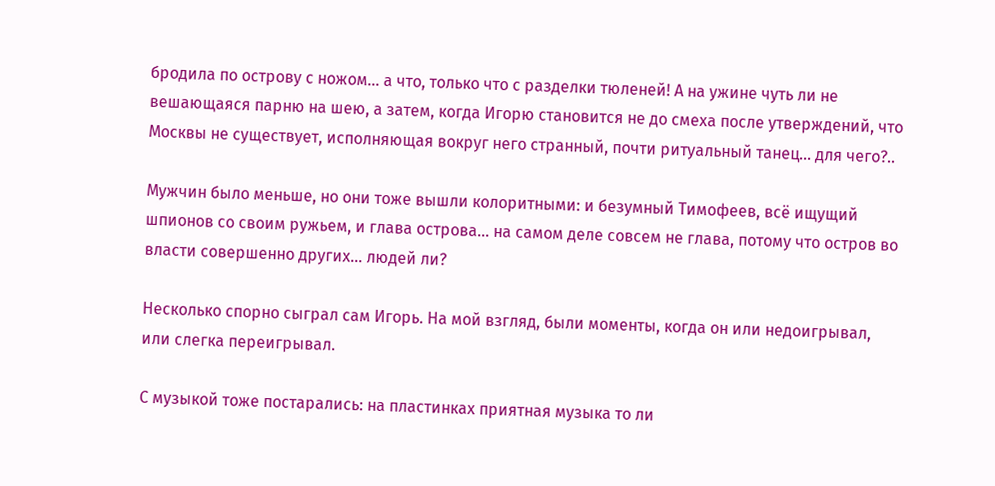бродила по острову с ножом... а что, только что с разделки тюленей! А на ужине чуть ли не вешающаяся парню на шею, а затем, когда Игорю становится не до смеха после утверждений, что Москвы не существует, исполняющая вокруг него странный, почти ритуальный танец... для чего?..

Мужчин было меньше, но они тоже вышли колоритными: и безумный Тимофеев, всё ищущий шпионов со своим ружьем, и глава острова... на самом деле совсем не глава, потому что остров во власти совершенно других... людей ли?

Несколько спорно сыграл сам Игорь. На мой взгляд, были моменты, когда он или недоигрывал, или слегка переигрывал.

С музыкой тоже постарались: на пластинках приятная музыка то ли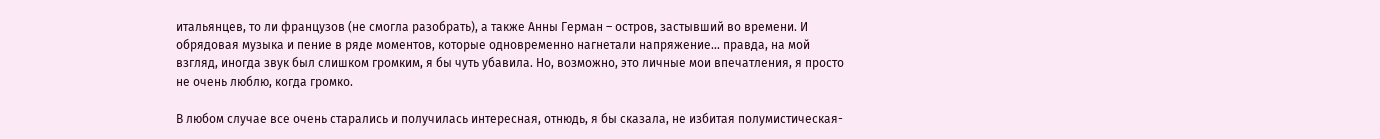итальянцев, то ли французов (не смогла разобрать), а также Анны Герман – остров, застывший во времени. И обрядовая музыка и пение в ряде моментов, которые одновременно нагнетали напряжение... правда, на мой взгляд, иногда звук был слишком громким, я бы чуть убавила. Но, возможно, это личные мои впечатления, я просто не очень люблю, когда громко.

В любом случае все очень старались и получилась интересная, отнюдь, я бы сказала, не избитая полумистическая-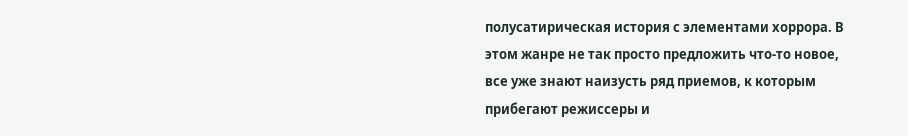полусатирическая история с элементами хоррора. В этом жанре не так просто предложить что-то новое, все уже знают наизусть ряд приемов, к которым прибегают режиссеры и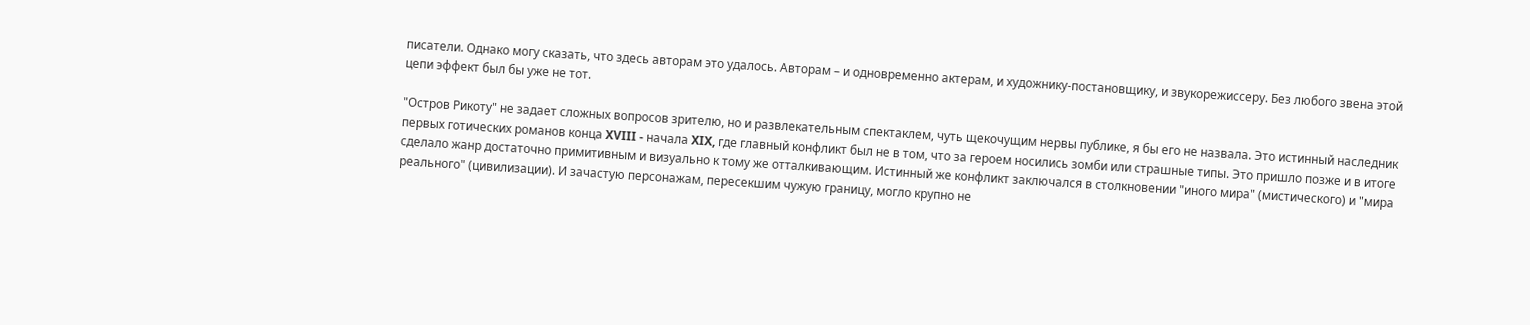писатели. Однако могу сказать, что здесь авторам это удалось. Авторам – и одновременно актерам, и художнику-постановщику, и звукорежиссеру. Без любого звена этой цепи эффект был бы уже не тот.

"Остров Рикоту" не задает сложных вопросов зрителю, но и развлекательным спектаклем, чуть щекочущим нервы публике, я бы его не назвала. Это истинный наследник первых готических романов конца XVIII - начала XIX, где главный конфликт был не в том, что за героем носились зомби или страшные типы. Это пришло позже и в итоге сделало жанр достаточно примитивным и визуально к тому же отталкивающим. Истинный же конфликт заключался в столкновении "иного мира" (мистического) и "мира реального" (цивилизации). И зачастую персонажам, пересекшим чужую границу, могло крупно не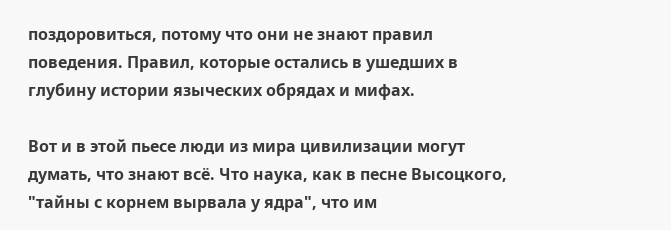поздоровиться, потому что они не знают правил поведения. Правил, которые остались в ушедших в глубину истории языческих обрядах и мифах.

Вот и в этой пьесе люди из мира цивилизации могут думать, что знают всё. Что наука, как в песне Высоцкого, "тайны с корнем вырвала у ядра", что им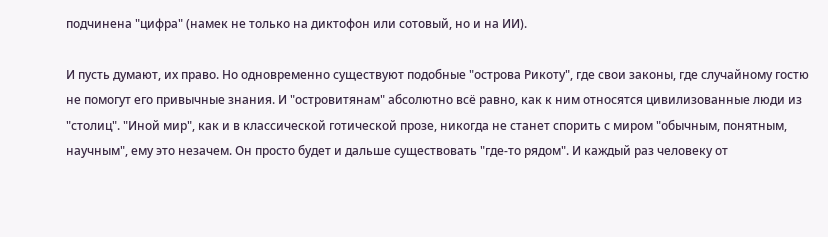подчинена "цифра" (намек не только на диктофон или сотовый, но и на ИИ).

И пусть думают, их право. Но одновременно существуют подобные "острова Рикоту", где свои законы, где случайному гостю не помогут его привычные знания. И "островитянам" абсолютно всё равно, как к ним относятся цивилизованные люди из "столиц". "Иной мир", как и в классической готической прозе, никогда не станет спорить с миром "обычным, понятным, научным", ему это незачем. Он просто будет и дальше существовать "где-то рядом". И каждый раз человеку от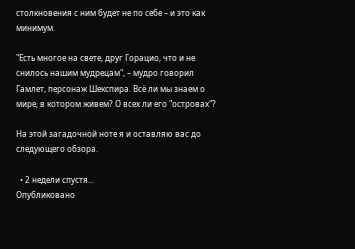столкновения с ним будет не по себе – и это как минимум.

"Есть многое на свете, друг Горацио, что и не снилось нашим мудрецам", – мудро говорил Гамлет, персонаж Шекспира. Всё ли мы знаем о мире, в котором живем? О всех ли его "островах"?

На этой загадочной ноте я и оставляю вас до следующего обзора.

  • 2 недели спустя...
Опубликовано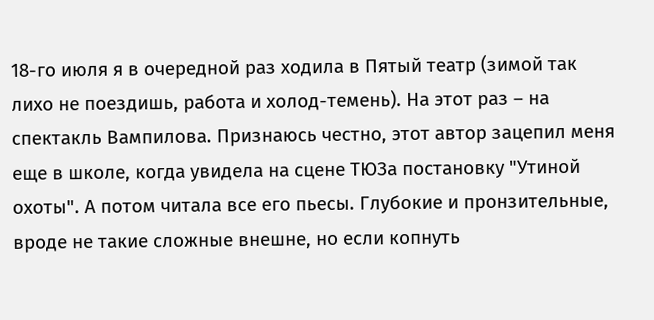18-го июля я в очередной раз ходила в Пятый театр (зимой так лихо не поездишь, работа и холод-темень). На этот раз – на спектакль Вампилова. Признаюсь честно, этот автор зацепил меня еще в школе, когда увидела на сцене ТЮЗа постановку "Утиной охоты". А потом читала все его пьесы. Глубокие и пронзительные, вроде не такие сложные внешне, но если копнуть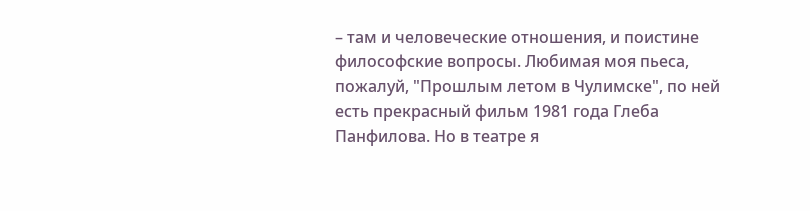– там и человеческие отношения, и поистине философские вопросы. Любимая моя пьеса, пожалуй, "Прошлым летом в Чулимске", по ней есть прекрасный фильм 1981 года Глеба Панфилова. Но в театре я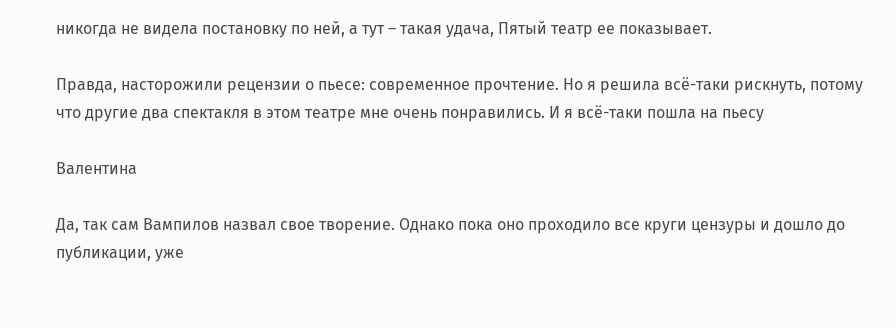никогда не видела постановку по ней, а тут – такая удача, Пятый театр ее показывает.

Правда, насторожили рецензии о пьесе: современное прочтение. Но я решила всё-таки рискнуть, потому что другие два спектакля в этом театре мне очень понравились. И я всё-таки пошла на пьесу

Валентина

Да, так сам Вампилов назвал свое творение. Однако пока оно проходило все круги цензуры и дошло до публикации, уже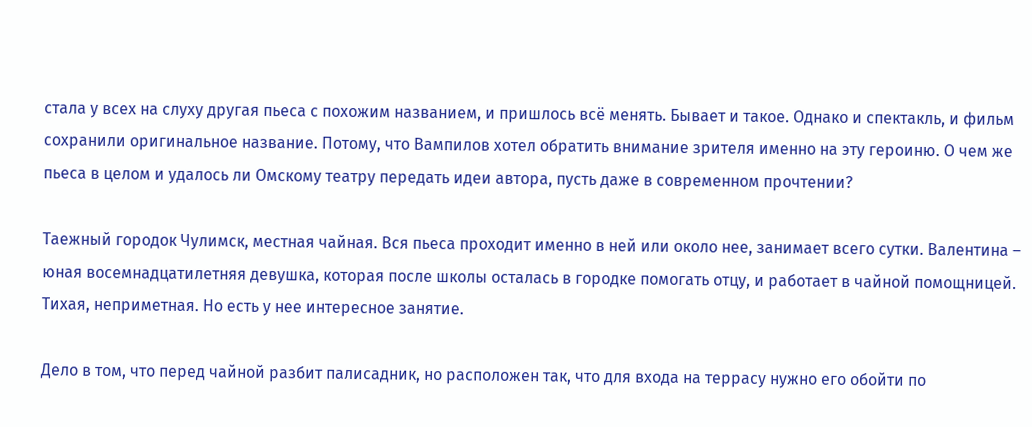стала у всех на слуху другая пьеса с похожим названием, и пришлось всё менять. Бывает и такое. Однако и спектакль, и фильм сохранили оригинальное название. Потому, что Вампилов хотел обратить внимание зрителя именно на эту героиню. О чем же пьеса в целом и удалось ли Омскому театру передать идеи автора, пусть даже в современном прочтении?

Таежный городок Чулимск, местная чайная. Вся пьеса проходит именно в ней или около нее, занимает всего сутки. Валентина – юная восемнадцатилетняя девушка, которая после школы осталась в городке помогать отцу, и работает в чайной помощницей. Тихая, неприметная. Но есть у нее интересное занятие.

Дело в том, что перед чайной разбит палисадник, но расположен так, что для входа на террасу нужно его обойти по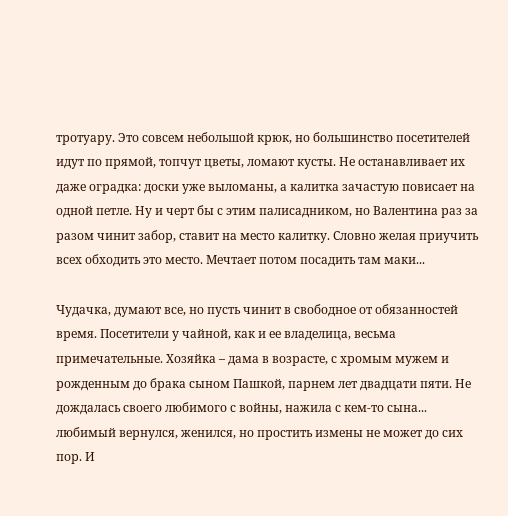тротуару. Это совсем небольшой крюк, но большинство посетителей идут по прямой, топчут цветы, ломают кусты. Не останавливает их даже оградка: доски уже выломаны, а калитка зачастую повисает на одной петле. Ну и черт бы с этим палисадником, но Валентина раз за разом чинит забор, ставит на место калитку. Словно желая приучить всех обходить это место. Мечтает потом посадить там маки...

Чудачка, думают все, но пусть чинит в свободное от обязанностей время. Посетители у чайной, как и ее владелица, весьма примечательные. Хозяйка – дама в возрасте, с хромым мужем и рожденным до брака сыном Пашкой, парнем лет двадцати пяти. Не дождалась своего любимого с войны, нажила с кем-то сына... любимый вернулся, женился, но простить измены не может до сих пор. И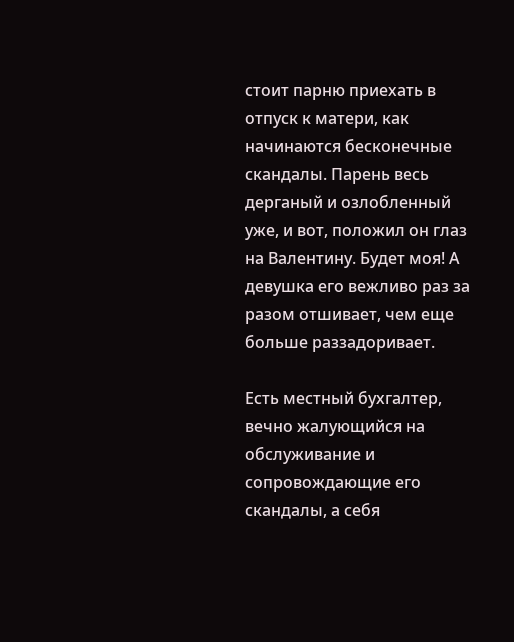стоит парню приехать в отпуск к матери, как начинаются бесконечные скандалы. Парень весь дерганый и озлобленный уже, и вот, положил он глаз на Валентину. Будет моя! А девушка его вежливо раз за разом отшивает, чем еще больше раззадоривает.

Есть местный бухгалтер, вечно жалующийся на обслуживание и сопровождающие его скандалы, а себя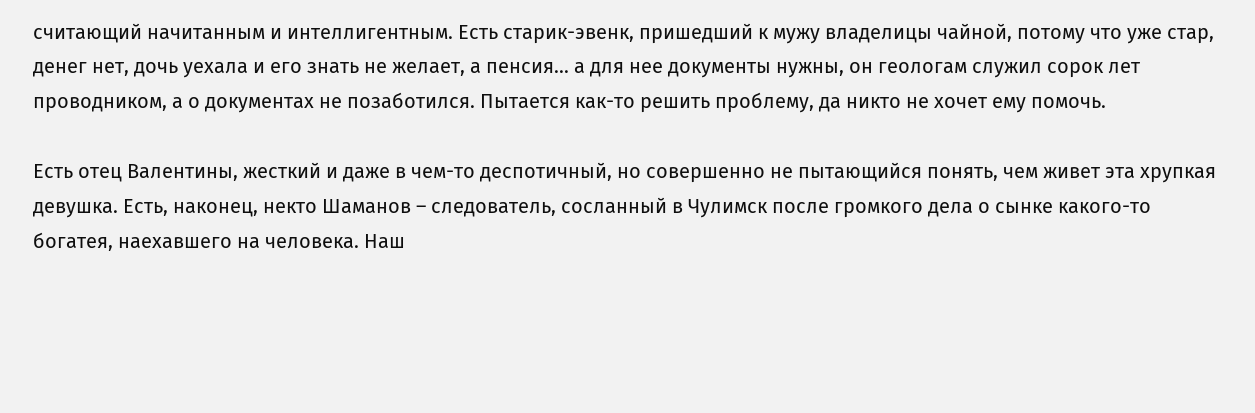считающий начитанным и интеллигентным. Есть старик-эвенк, пришедший к мужу владелицы чайной, потому что уже стар, денег нет, дочь уехала и его знать не желает, а пенсия... а для нее документы нужны, он геологам служил сорок лет проводником, а о документах не позаботился. Пытается как-то решить проблему, да никто не хочет ему помочь.

Есть отец Валентины, жесткий и даже в чем-то деспотичный, но совершенно не пытающийся понять, чем живет эта хрупкая девушка. Есть, наконец, некто Шаманов – следователь, сосланный в Чулимск после громкого дела о сынке какого-то богатея, наехавшего на человека. Наш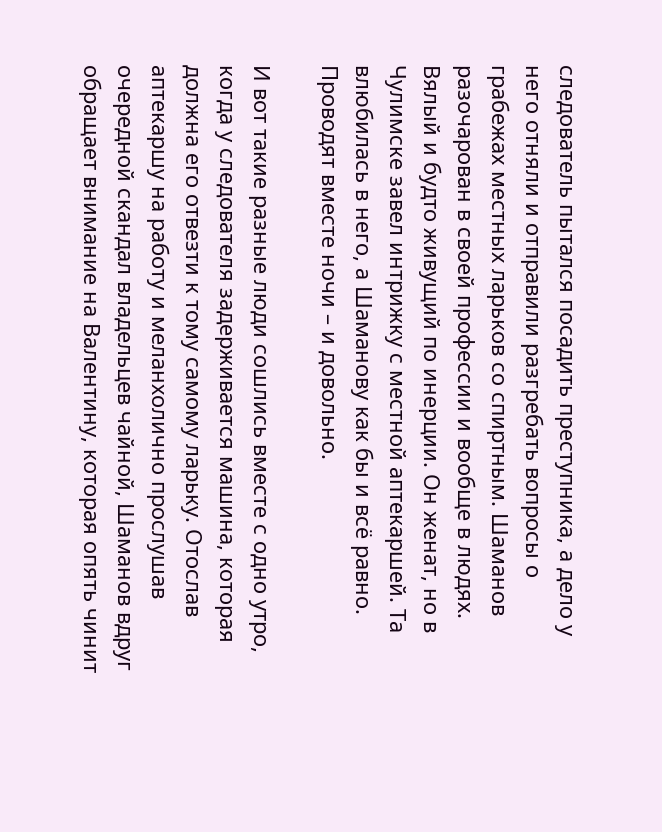следователь пытался посадить преступника, а дело у него отняли и отправили разгребать вопросы о грабежах местных ларьков со спиртным. Шаманов разочарован в своей профессии и вообще в людях. Вялый и будто живущий по инерции. Он женат, но в Чулимске завел интрижку с местной аптекаршей. Та влюбилась в него, а Шаманову как бы и всё равно. Проводят вместе ночи – и довольно.

И вот такие разные люди сошлись вместе с одно утро, когда у следователя задерживается машина, которая должна его отвезти к тому самому ларьку. Отослав аптекаршу на работу и меланхолично прослушав очередной скандал владельцев чайной, Шаманов вдруг обращает внимание на Валентину, которая опять чинит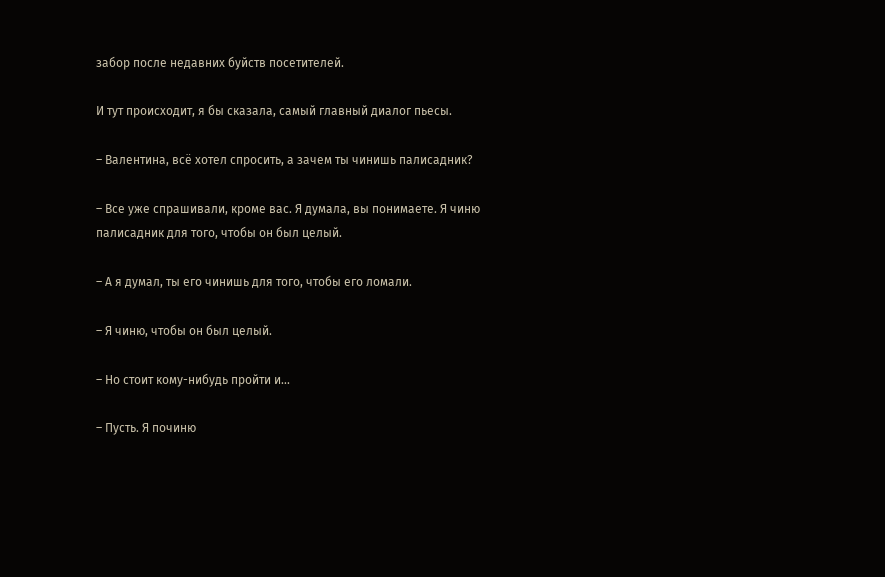забор после недавних буйств посетителей.

И тут происходит, я бы сказала, самый главный диалог пьесы.

– Валентина, всё хотел спросить, а зачем ты чинишь палисадник?

– Все уже спрашивали, кроме вас. Я думала, вы понимаете. Я чиню палисадник для того, чтобы он был целый.

– А я думал, ты его чинишь для того, чтобы его ломали.

– Я чиню, чтобы он был целый.

– Но стоит кому-нибудь пройти и...

– Пусть. Я починю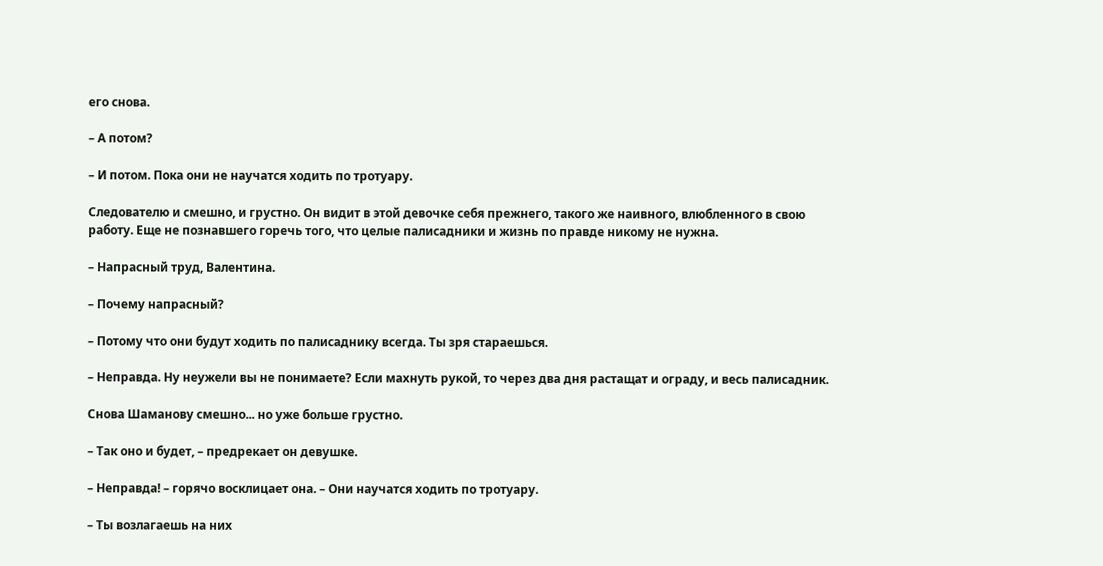его снова.

– А потом?

– И потом. Пока они не научатся ходить по тротуару.

Следователю и смешно, и грустно. Он видит в этой девочке себя прежнего, такого же наивного, влюбленного в свою работу. Еще не познавшего горечь того, что целые палисадники и жизнь по правде никому не нужна.

– Напрасный труд, Валентина.

– Почему напрасный?

– Потому что они будут ходить по палисаднику всегда. Ты зря стараешься.

– Неправда. Ну неужели вы не понимаете? Если махнуть рукой, то через два дня растащат и ограду, и весь палисадник.

Снова Шаманову смешно... но уже больше грустно.

– Так оно и будет, – предрекает он девушке.

– Неправда! – горячо восклицает она. – Они научатся ходить по тротуару.

– Ты возлагаешь на них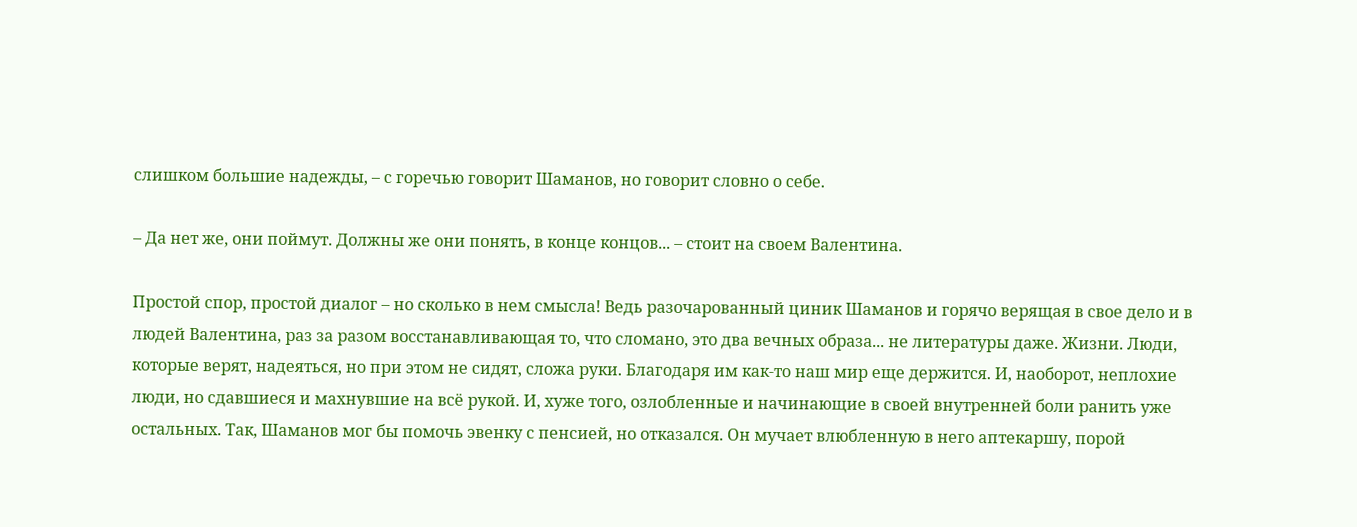слишком большие надежды, – с горечью говорит Шаманов, но говорит словно о себе.

– Да нет же, они поймут. Должны же они понять, в конце концов... – стоит на своем Валентина.

Простой спор, простой диалог – но сколько в нем смысла! Ведь разочарованный циник Шаманов и горячо верящая в свое дело и в людей Валентина, раз за разом восстанавливающая то, что сломано, это два вечных образа... не литературы даже. Жизни. Люди, которые верят, надеяться, но при этом не сидят, сложа руки. Благодаря им как-то наш мир еще держится. И, наоборот, неплохие люди, но сдавшиеся и махнувшие на всё рукой. И, хуже того, озлобленные и начинающие в своей внутренней боли ранить уже остальных. Так, Шаманов мог бы помочь эвенку с пенсией, но отказался. Он мучает влюбленную в него аптекаршу, порой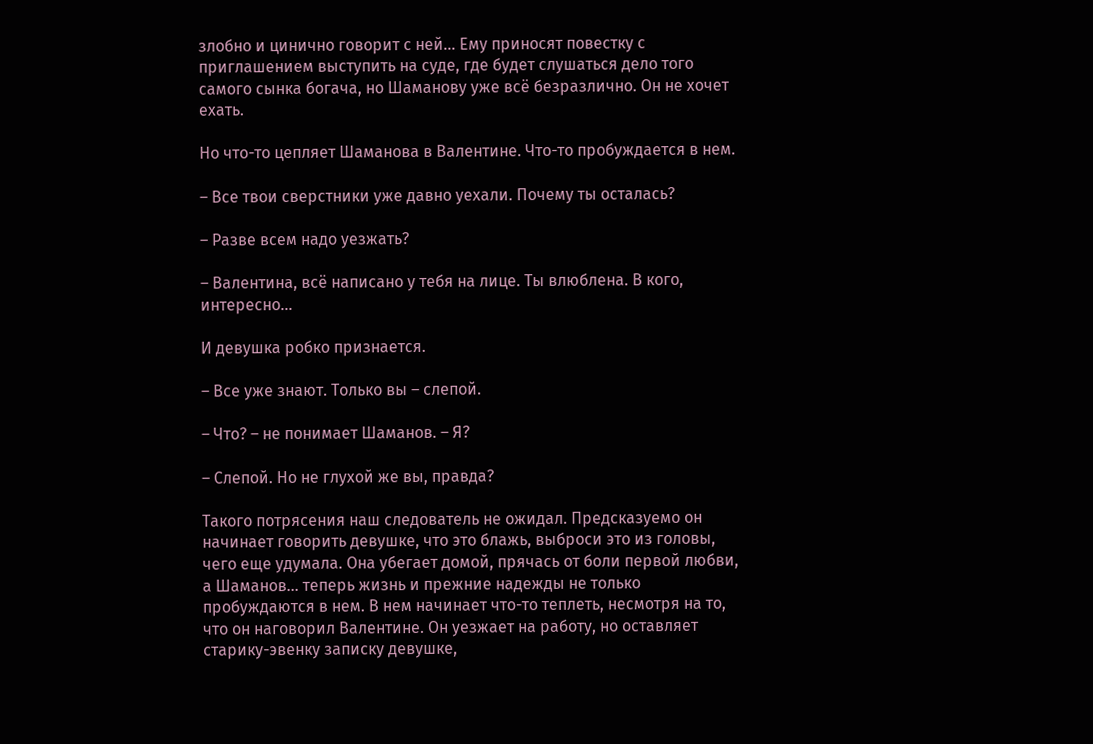злобно и цинично говорит с ней... Ему приносят повестку с приглашением выступить на суде, где будет слушаться дело того самого сынка богача, но Шаманову уже всё безразлично. Он не хочет ехать.

Но что-то цепляет Шаманова в Валентине. Что-то пробуждается в нем.

– Все твои сверстники уже давно уехали. Почему ты осталась?

– Разве всем надо уезжать?

– Валентина, всё написано у тебя на лице. Ты влюблена. В кого, интересно...

И девушка робко признается.

– Все уже знают. Только вы – слепой.

– Что? – не понимает Шаманов. – Я?

– Слепой. Но не глухой же вы, правда?

Такого потрясения наш следователь не ожидал. Предсказуемо он начинает говорить девушке, что это блажь, выброси это из головы, чего еще удумала. Она убегает домой, прячась от боли первой любви, а Шаманов... теперь жизнь и прежние надежды не только пробуждаются в нем. В нем начинает что-то теплеть, несмотря на то, что он наговорил Валентине. Он уезжает на работу, но оставляет старику-эвенку записку девушке,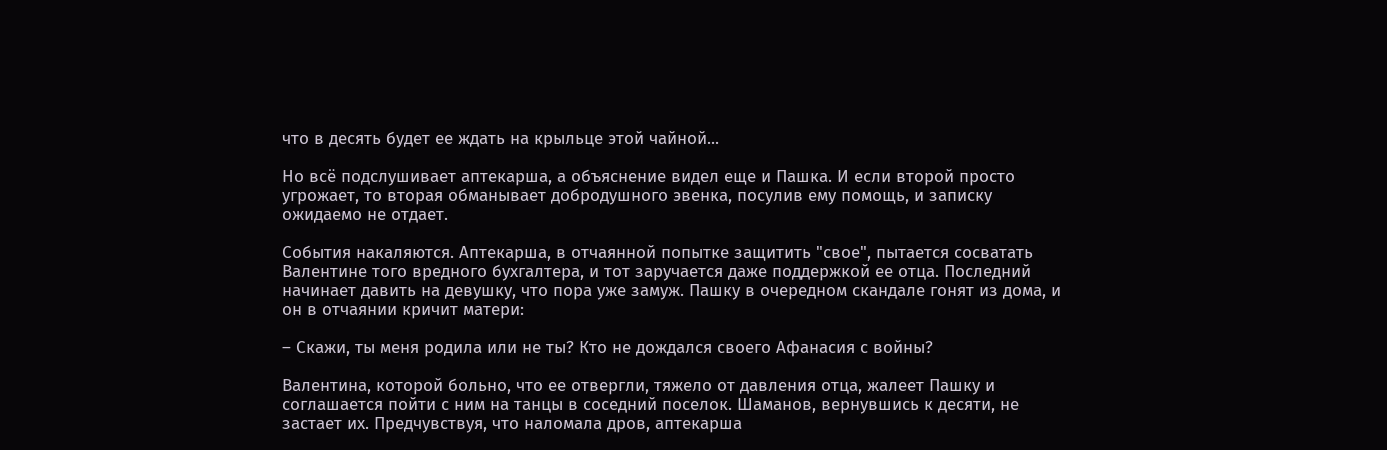что в десять будет ее ждать на крыльце этой чайной...

Но всё подслушивает аптекарша, а объяснение видел еще и Пашка. И если второй просто угрожает, то вторая обманывает добродушного эвенка, посулив ему помощь, и записку ожидаемо не отдает.

События накаляются. Аптекарша, в отчаянной попытке защитить "свое", пытается сосватать Валентине того вредного бухгалтера, и тот заручается даже поддержкой ее отца. Последний начинает давить на девушку, что пора уже замуж. Пашку в очередном скандале гонят из дома, и он в отчаянии кричит матери:

– Скажи, ты меня родила или не ты? Кто не дождался своего Афанасия с войны?

Валентина, которой больно, что ее отвергли, тяжело от давления отца, жалеет Пашку и соглашается пойти с ним на танцы в соседний поселок. Шаманов, вернувшись к десяти, не застает их. Предчувствуя, что наломала дров, аптекарша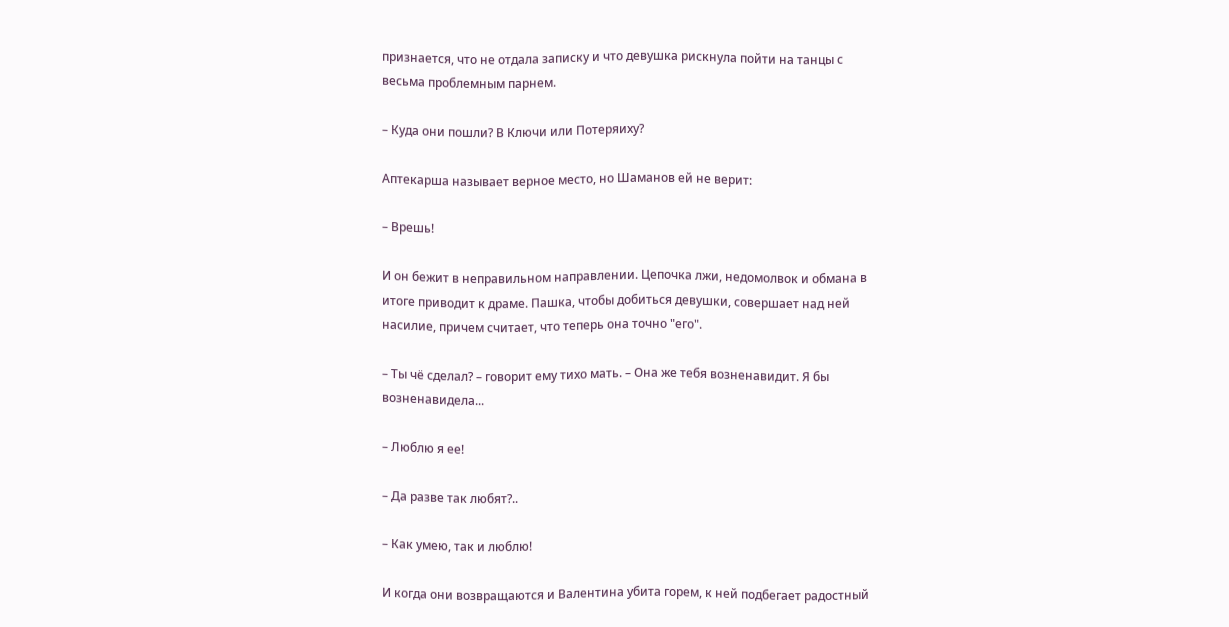признается, что не отдала записку и что девушка рискнула пойти на танцы с весьма проблемным парнем.

– Куда они пошли? В Ключи или Потеряиху?

Аптекарша называет верное место, но Шаманов ей не верит:

– Врешь!

И он бежит в неправильном направлении. Цепочка лжи, недомолвок и обмана в итоге приводит к драме. Пашка, чтобы добиться девушки, совершает над ней насилие, причем считает, что теперь она точно "его".

– Ты чё сделал? – говорит ему тихо мать. – Она же тебя возненавидит. Я бы возненавидела...

– Люблю я ее!

– Да разве так любят?..

– Как умею, так и люблю!

И когда они возвращаются и Валентина убита горем, к ней подбегает радостный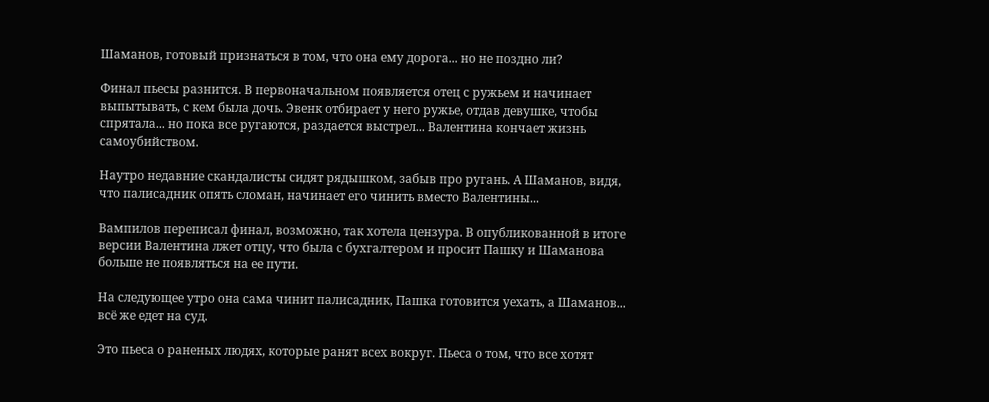Шаманов, готовый признаться в том, что она ему дорога... но не поздно ли?

Финал пьесы разнится. В первоначальном появляется отец с ружьем и начинает выпытывать, с кем была дочь. Эвенк отбирает у него ружье, отдав девушке, чтобы спрятала... но пока все ругаются, раздается выстрел... Валентина кончает жизнь самоубийством.

Наутро недавние скандалисты сидят рядышком, забыв про ругань. А Шаманов, видя, что палисадник опять сломан, начинает его чинить вместо Валентины...

Вампилов переписал финал, возможно, так хотела цензура. В опубликованной в итоге версии Валентина лжет отцу, что была с бухгалтером и просит Пашку и Шаманова больше не появляться на ее пути.

На следующее утро она сама чинит палисадник, Пашка готовится уехать, а Шаманов... всё же едет на суд.

Это пьеса о раненых людях, которые ранят всех вокруг. Пьеса о том, что все хотят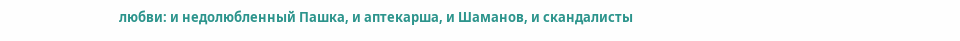любви: и недолюбленный Пашка, и аптекарша, и Шаманов, и скандалисты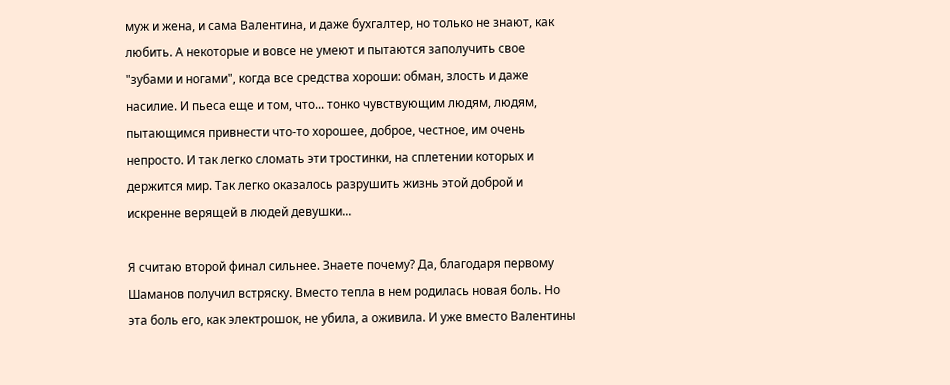муж и жена, и сама Валентина, и даже бухгалтер, но только не знают, как любить. А некоторые и вовсе не умеют и пытаются заполучить свое "зубами и ногами", когда все средства хороши: обман, злость и даже насилие. И пьеса еще и том, что... тонко чувствующим людям, людям, пытающимся привнести что-то хорошее, доброе, честное, им очень непросто. И так легко сломать эти тростинки, на сплетении которых и держится мир. Так легко оказалось разрушить жизнь этой доброй и искренне верящей в людей девушки...

Я считаю второй финал сильнее. Знаете почему? Да, благодаря первому Шаманов получил встряску. Вместо тепла в нем родилась новая боль. Но эта боль его, как электрошок, не убила, а оживила. И уже вместо Валентины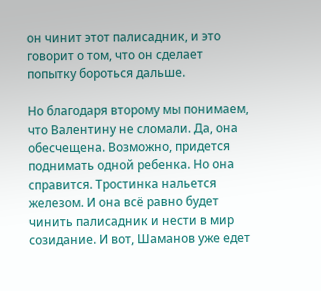он чинит этот палисадник, и это говорит о том, что он сделает попытку бороться дальше.

Но благодаря второму мы понимаем, что Валентину не сломали. Да, она обесчещена. Возможно, придется поднимать одной ребенка. Но она справится. Тростинка нальется железом. И она всё равно будет чинить палисадник и нести в мир созидание. И вот, Шаманов уже едет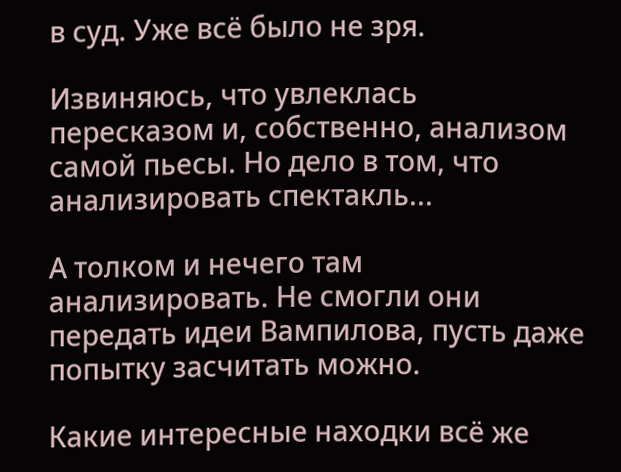в суд. Уже всё было не зря.

Извиняюсь, что увлеклась пересказом и, собственно, анализом самой пьесы. Но дело в том, что анализировать спектакль...

А толком и нечего там анализировать. Не смогли они передать идеи Вампилова, пусть даже попытку засчитать можно.

Какие интересные находки всё же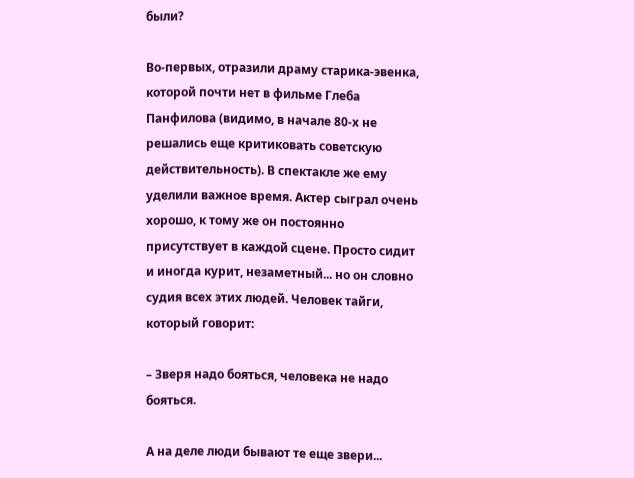были?

Во-первых, отразили драму старика-эвенка, которой почти нет в фильме Глеба Панфилова (видимо, в начале 80-х не решались еще критиковать советскую действительность). В спектакле же ему уделили важное время. Актер сыграл очень хорошо, к тому же он постоянно присутствует в каждой сцене. Просто сидит и иногда курит, незаметный... но он словно судия всех этих людей. Человек тайги, который говорит:

– Зверя надо бояться, человека не надо бояться.

А на деле люди бывают те еще звери...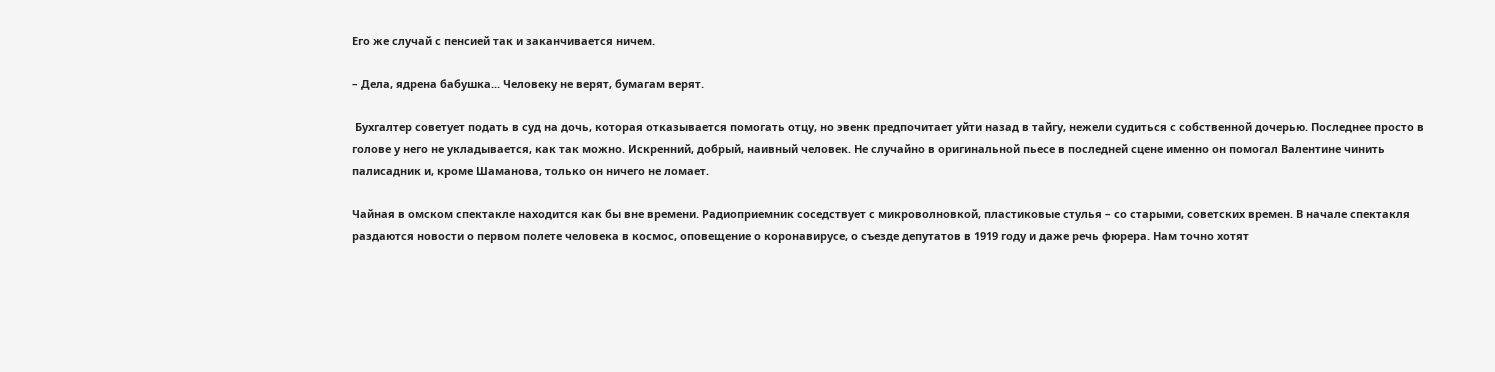Его же случай с пенсией так и заканчивается ничем.

– Дела, ядрена бабушка... Человеку не верят, бумагам верят.

 Бухгалтер советует подать в суд на дочь, которая отказывается помогать отцу, но эвенк предпочитает уйти назад в тайгу, нежели судиться с собственной дочерью. Последнее просто в голове у него не укладывается, как так можно. Искренний, добрый, наивный человек. Не случайно в оригинальной пьесе в последней сцене именно он помогал Валентине чинить палисадник и, кроме Шаманова, только он ничего не ломает.

Чайная в омском спектакле находится как бы вне времени. Радиоприемник соседствует с микроволновкой, пластиковые стулья – со старыми, советских времен. В начале спектакля раздаются новости о первом полете человека в космос, оповещение о коронавирусе, о съезде депутатов в 1919 году и даже речь фюрера. Нам точно хотят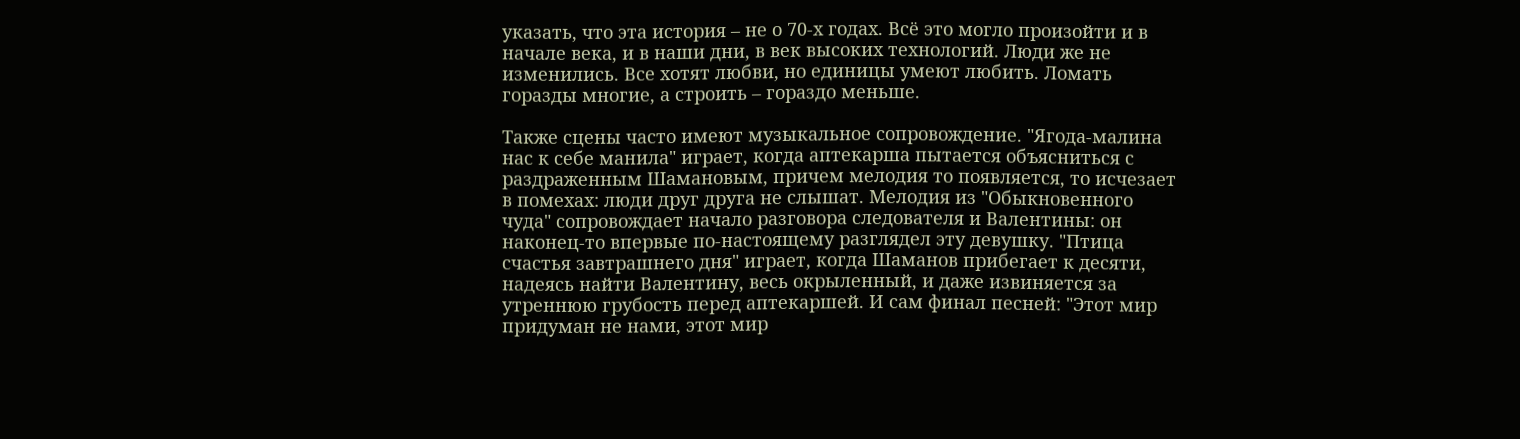указать, что эта история – не о 70-х годах. Всё это могло произойти и в начале века, и в наши дни, в век высоких технологий. Люди же не изменились. Все хотят любви, но единицы умеют любить. Ломать горазды многие, а строить – гораздо меньше.

Также сцены часто имеют музыкальное сопровождение. "Ягода-малина нас к себе манила" играет, когда аптекарша пытается объясниться с раздраженным Шамановым, причем мелодия то появляется, то исчезает в помехах: люди друг друга не слышат. Мелодия из "Обыкновенного чуда" сопровождает начало разговора следователя и Валентины: он наконец-то впервые по-настоящему разглядел эту девушку. "Птица счастья завтрашнего дня" играет, когда Шаманов прибегает к десяти, надеясь найти Валентину, весь окрыленный, и даже извиняется за утреннюю грубость перед аптекаршей. И сам финал песней: "Этот мир придуман не нами, этот мир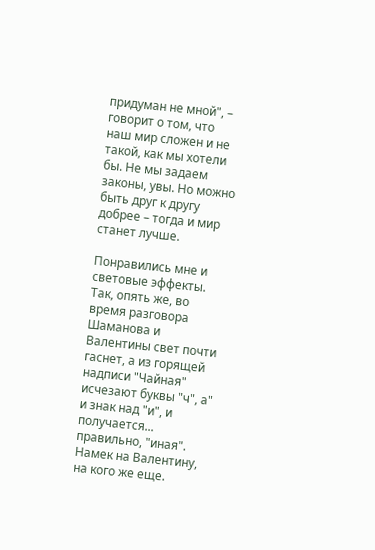придуман не мной", – говорит о том, что наш мир сложен и не такой, как мы хотели бы. Не мы задаем законы, увы. Но можно быть друг к другу добрее – тогда и мир станет лучше.

Понравились мне и световые эффекты. Так, опять же, во время разговора Шаманова и Валентины свет почти гаснет, а из горящей надписи "Чайная" исчезают буквы "ч", а" и знак над "и", и получается... правильно, "иная". Намек на Валентину, на кого же еще.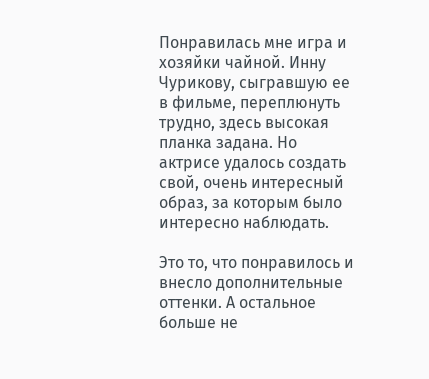Понравилась мне игра и хозяйки чайной. Инну Чурикову, сыгравшую ее в фильме, переплюнуть трудно, здесь высокая планка задана. Но актрисе удалось создать свой, очень интересный образ, за которым было интересно наблюдать.

Это то, что понравилось и внесло дополнительные оттенки. А остальное больше не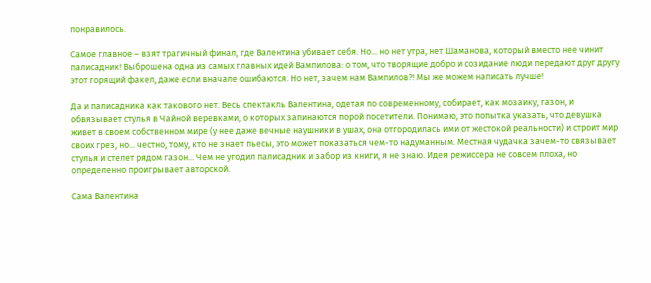понравилось.

Самое главное – взят трагичный финал, где Валентина убивает себя. Но... но нет утра, нет Шаманова, который вместо нее чинит палисадник! Выброшена одна из самых главных идей Вампилова: о том, что творящие добро и созидание люди передают друг другу этот горящий факел, даже если вначале ошибаются. Но нет, зачем нам Вампилов?! Мы же можем написать лучше!

Да и палисадника как такового нет. Весь спектакль Валентина, одетая по современному, собирает, как мозаику, газон, и обвязывает стулья в Чайной веревками, о которых запинаются порой посетители. Понимаю, это попытка указать, что девушка живет в своем собственном мире (у нее даже вечные наушники в ушах, она отгородилась ими от жестокой реальности) и строит мир своих грез, но... честно, тому, кто не знает пьесы, это может показаться чем-то надуманным. Местная чудачка зачем-то связывает стулья и стелет рядом газон... Чем не угодил палисадник и забор из книги, я не знаю. Идея режиссера не совсем плоха, но определенно проигрывает авторской.

Сама Валентина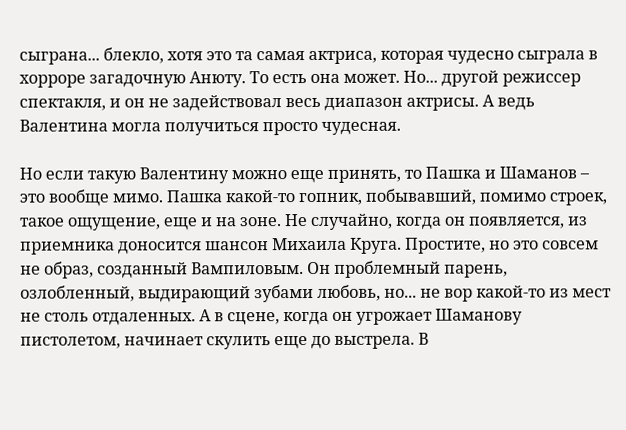сыграна... блекло, хотя это та самая актриса, которая чудесно сыграла в хорроре загадочную Анюту. То есть она может. Но... другой режиссер спектакля, и он не задействовал весь диапазон актрисы. А ведь Валентина могла получиться просто чудесная.

Но если такую Валентину можно еще принять, то Пашка и Шаманов – это вообще мимо. Пашка какой-то гопник, побывавший, помимо строек, такое ощущение, еще и на зоне. Не случайно, когда он появляется, из приемника доносится шансон Михаила Круга. Простите, но это совсем не образ, созданный Вампиловым. Он проблемный парень, озлобленный, выдирающий зубами любовь, но... не вор какой-то из мест не столь отдаленных. А в сцене, когда он угрожает Шаманову пистолетом, начинает скулить еще до выстрела. В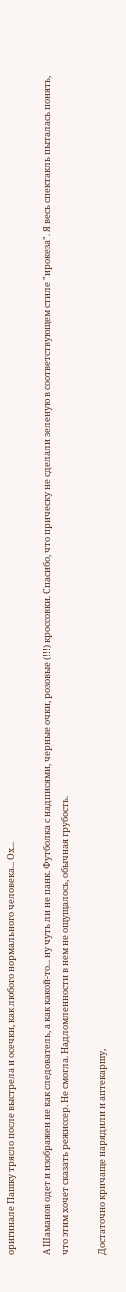оригинале Пашку трясло после выстрела и осечки, как любого нормального человека... Ох...

А Шаманов одет и изображен не как следователь, а как какой-то... ну чуть ли не панк. Футболка с надписями, черные очки, розовые (!!!) кроссовки. Спасибо, что прическу не сделали зеленую в соответствующем стиле "ирокеза". Я весь спектакль пыталась понять, что этим хочет сказать режиссер. Не смогла. Надломленности в нем не ощущалось, обычная грубость.

Достаточно кричаще нарядили и аптекаршу,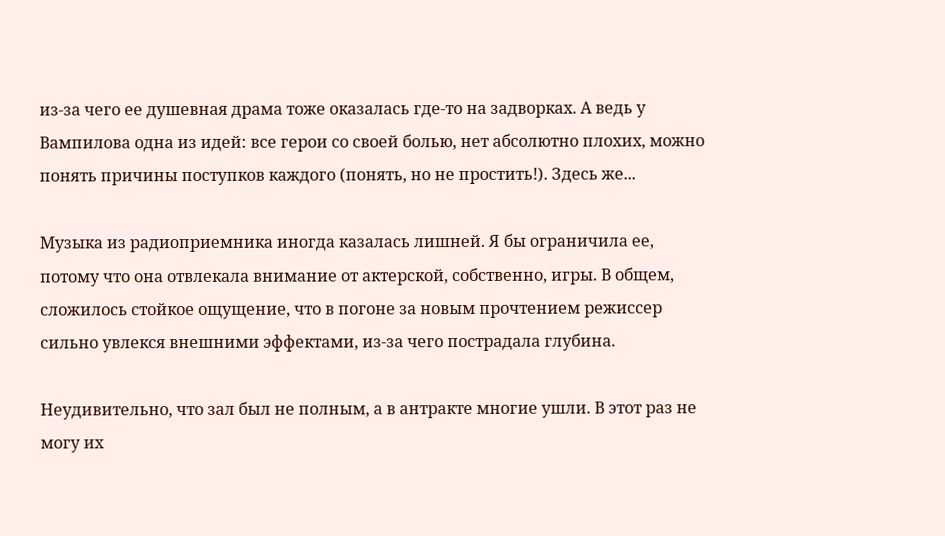из-за чего ее душевная драма тоже оказалась где-то на задворках. А ведь у Вампилова одна из идей: все герои со своей болью, нет абсолютно плохих, можно понять причины поступков каждого (понять, но не простить!). Здесь же...

Музыка из радиоприемника иногда казалась лишней. Я бы ограничила ее, потому что она отвлекала внимание от актерской, собственно, игры. В общем, сложилось стойкое ощущение, что в погоне за новым прочтением режиссер сильно увлекся внешними эффектами, из-за чего пострадала глубина.

Неудивительно, что зал был не полным, а в антракте многие ушли. В этот раз не могу их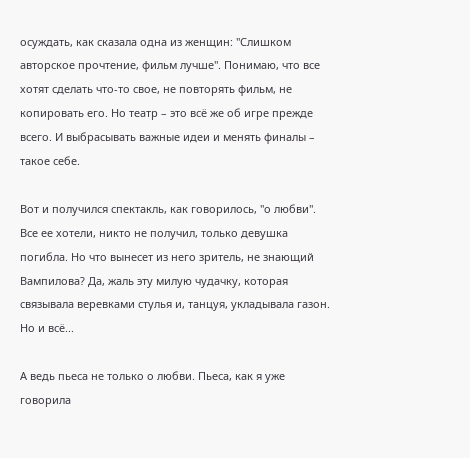осуждать, как сказала одна из женщин: "Слишком авторское прочтение, фильм лучше". Понимаю, что все хотят сделать что-то свое, не повторять фильм, не копировать его. Но театр – это всё же об игре прежде всего. И выбрасывать важные идеи и менять финалы – такое себе.

Вот и получился спектакль, как говорилось, "о любви". Все ее хотели, никто не получил, только девушка погибла. Но что вынесет из него зритель, не знающий Вампилова? Да, жаль эту милую чудачку, которая связывала веревками стулья и, танцуя, укладывала газон. Но и всё...

А ведь пьеса не только о любви. Пьеса, как я уже говорила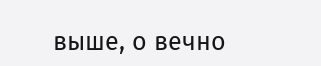выше, о вечно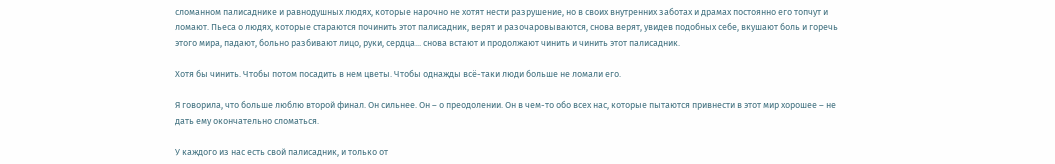сломанном палисаднике и равнодушных людях, которые нарочно не хотят нести разрушение, но в своих внутренних заботах и драмах постоянно его топчут и ломают. Пьеса о людях, которые стараются починить этот палисадник, верят и разочаровываются, снова верят, увидев подобных себе, вкушают боль и горечь этого мира, падают, больно разбивают лицо, руки, сердца... снова встают и продолжают чинить и чинить этот палисадник.

Хотя бы чинить. Чтобы потом посадить в нем цветы. Чтобы однажды всё-таки люди больше не ломали его.

Я говорила, что больше люблю второй финал. Он сильнее. Он – о преодолении. Он в чем-то обо всех нас, которые пытаются привнести в этот мир хорошее – не дать ему окончательно сломаться.

У каждого из нас есть свой палисадник, и только от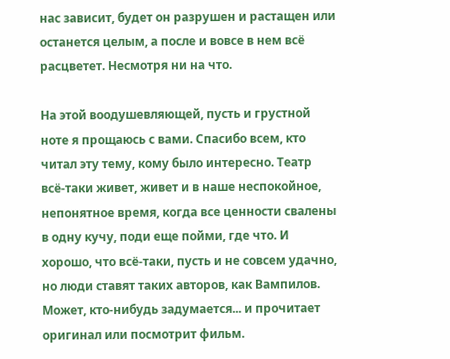нас зависит, будет он разрушен и растащен или останется целым, а после и вовсе в нем всё расцветет. Несмотря ни на что.

На этой воодушевляющей, пусть и грустной ноте я прощаюсь с вами. Спасибо всем, кто читал эту тему, кому было интересно. Театр всё-таки живет, живет и в наше неспокойное, непонятное время, когда все ценности свалены в одну кучу, поди еще пойми, где что. И хорошо, что всё-таки, пусть и не совсем удачно, но люди ставят таких авторов, как Вампилов. Может, кто-нибудь задумается... и прочитает оригинал или посмотрит фильм.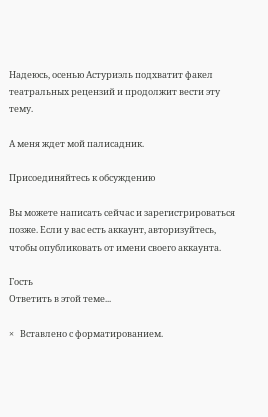Надеюсь, осенью Астуриэль подхватит факел театральных рецензий и продолжит вести эту тему.

А меня ждет мой палисадник.

Присоединяйтесь к обсуждению

Вы можете написать сейчас и зарегистрироваться позже. Если у вас есть аккаунт, авторизуйтесь, чтобы опубликовать от имени своего аккаунта.

Гость
Ответить в этой теме...

×   Вставлено с форматированием.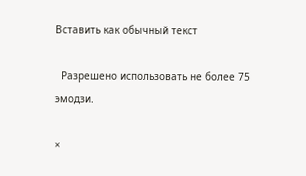Вставить как обычный текст

  Разрешено использовать не более 75 эмодзи.

×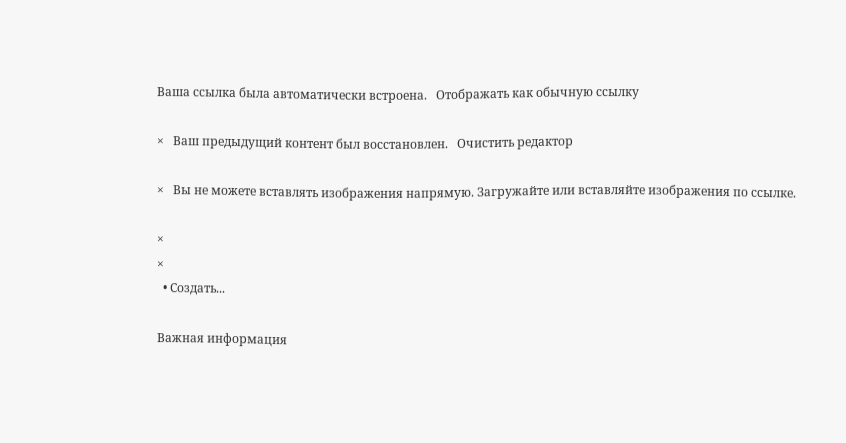Ваша ссылка была автоматически встроена.   Отображать как обычную ссылку

×   Ваш предыдущий контент был восстановлен.   Очистить редактор

×   Вы не можете вставлять изображения напрямую. Загружайте или вставляйте изображения по ссылке.

×
×
  • Создать...

Важная информация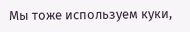Мы тоже используем куки,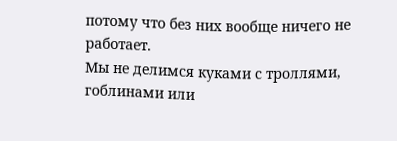потому что без них вообще ничего не работает.
Мы не делимся куками с троллями, гоблинами или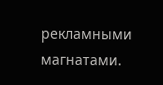рекламными магнатами.